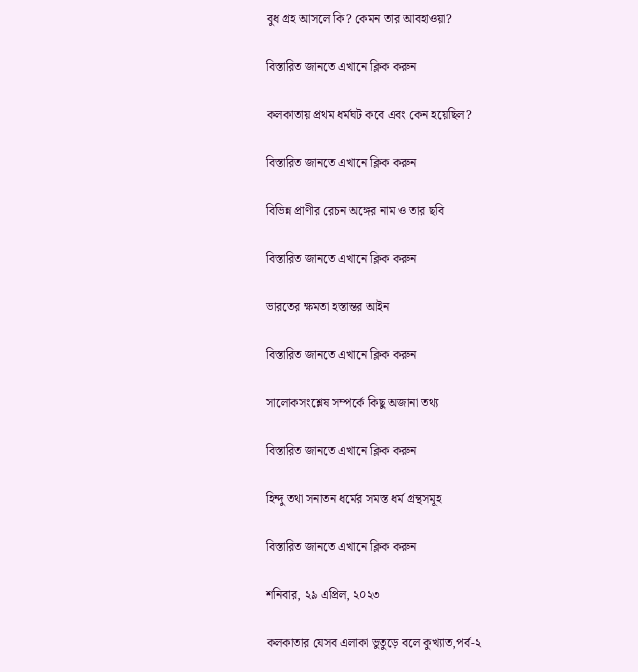বুধ গ্রহ আসলে কি? কেমন তার আবহাওয়া?

বিস্তারিত জানতে এখানে ক্লিক করুন

কলকাতায় প্রথম ধর্মঘট কবে এবং কেন হয়েছিল?

বিস্তারিত জানতে এখানে ক্লিক করুন

বিভিন্ন প্রাণীর রেচন অঙ্গের নাম ও তার ছবি

বিস্তারিত জানতে এখানে ক্লিক করুন

ভারতের ক্ষমতা হস্তান্তর আইন

বিস্তারিত জানতে এখানে ক্লিক করুন

সালোকসংশ্লেষ সম্পর্কে কিছু অজানা তথ্য

বিস্তারিত জানতে এখানে ক্লিক করুন

হিন্দু তথা সনাতন ধর্মের সমস্ত ধর্ম গ্রন্থসমূহ

বিস্তারিত জানতে এখানে ক্লিক করুন

শনিবার, ২৯ এপ্রিল, ২০২৩

কলকাতার যেসব এলাকা ভুতুড়ে বলে কুখ্যাত,পর্ব-২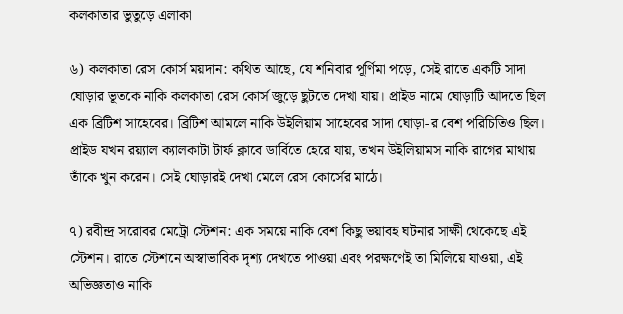কলকাতার ভুতুড়ে এলাকা

৬) কলকাতা রেস কোর্স ময়দান: কথিত আছে, যে শনিবার পূর্ণিমা পড়ে, সেই রাতে একটি সাদা ঘোড়ার ভূতকে নাকি কলকাতা রেস কোর্স জুড়ে ছুটতে দেখা যায়। প্রাইড নামে ঘোড়াটি আদতে ছিল এক ব্রিটিশ সাহেবের। ব্রিটিশ আমলে নাকি উইলিয়াম সাহেবের সাদা ঘোড়া-র বেশ পরিচিতিও ছিল। প্রাইড যখন রয়্যাল ক্যালকাটা টার্ফ ক্লাবে ডার্বিতে হেরে যায়, তখন উইলিয়ামস নাকি রাগের মাথায় তাঁকে খুন করেন। সেই ঘোড়ারই দেখা মেলে রেস কোর্সের মাঠে।

৭) রবীন্দ্র সরোবর মেট্রো স্টেশন: এক সময়ে নাকি বেশ কিছু ভয়াবহ ঘটনার সাক্ষী থেকেছে এই স্টেশন। রাতে স্টেশনে অস্বাভাবিক দৃশ্য দেখতে পাওয়া এবং পরক্ষণেই তা মিলিয়ে যাওয়া, এই অভিজ্ঞতাও নাকি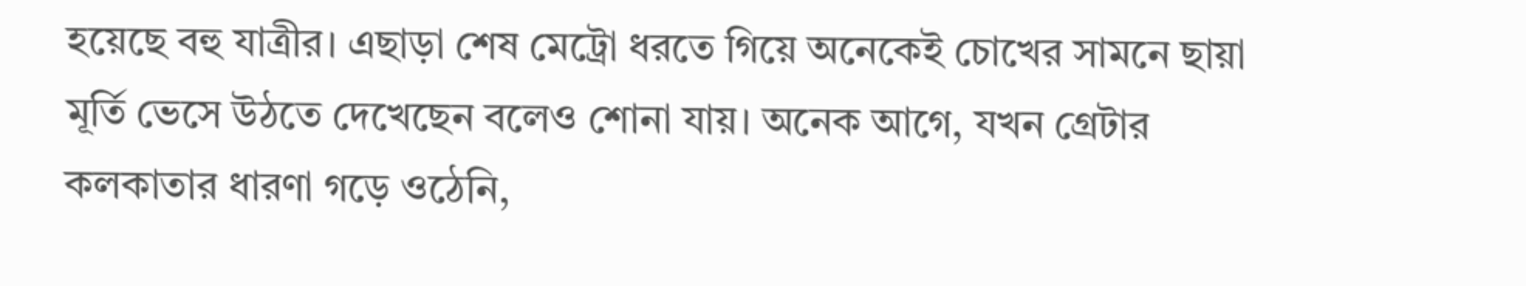হয়েছে বহু যাত্রীর। এছাড়া শেষ মেট্রো ধরতে গিয়ে অনেকেই চোখের সামনে ছায়া মূর্তি ভেসে উঠতে দেখেছেন বলেও শোনা যায়। অনেক আগে, যখন গ্রেটার কলকাতার ধারণা গড়ে ওঠেনি,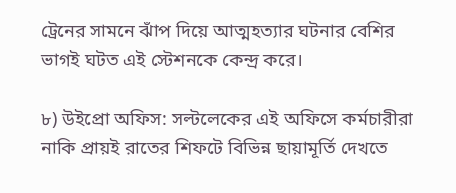ট্রেনের সামনে ঝাঁপ দিয়ে আত্মহত্যার ঘটনার বেশির ভাগই ঘটত এই স্টেশনকে কেন্দ্র করে।

৮) উইপ্রো অফিস: সল্টলেকের এই অফিসে কর্মচারীরা নাকি প্রায়ই রাতের শিফটে বিভিন্ন ছায়ামূর্তি দেখতে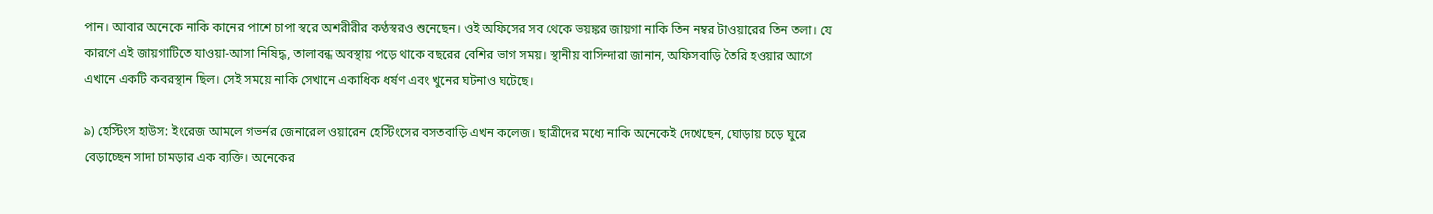পান। আবার অনেকে নাকি কানের পাশে চাপা স্বরে অশরীরীর কণ্ঠস্বরও শুনেছেন। ওই অফিসের সব থেকে ভয়ঙ্কর জায়গা নাকি তিন নম্বর টাওয়ারের তিন তলা। যে কারণে এই জায়গাটিতে যাওয়া-আসা নিষিদ্ধ, তালাবন্ধ অবস্থায় পড়ে থাকে বছরের বেশির ভাগ সময়। স্থানীয় বাসিন্দারা জানান, অফিসবাড়ি তৈরি হওয়ার আগে এখানে একটি কবরস্থান ছিল। সেই সময়ে নাকি সেখানে একাধিক ধর্ষণ এবং খুনের ঘটনাও ঘটেছে।

৯) হেস্টিংস হাউস: ইংরেজ আমলে গভর্নর জেনারেল ওয়ারেন হেস্টিংসের বসতবাড়ি এখন কলেজ। ছাত্রীদের মধ্যে নাকি অনেকেই দেখেছেন, ঘোড়ায় চড়ে ঘুরে বেড়াচ্ছেন সাদা চামড়ার এক ব্যক্তি। অনেকের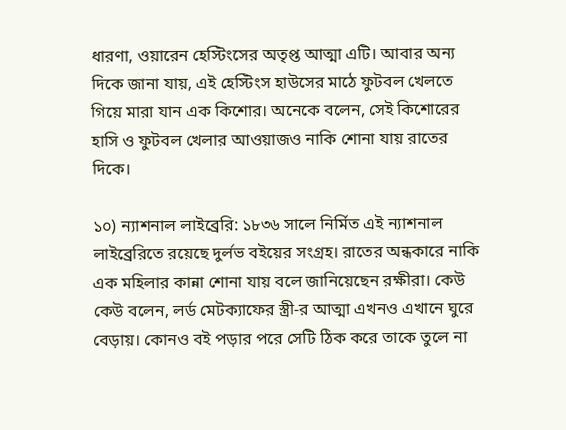ধারণা, ওয়ারেন হেস্টিংসের অতৃপ্ত আত্মা এটি। আবার অন্য দিকে জানা যায়, এই হেস্টিংস হাউসের মাঠে ফুটবল খেলতে গিয়ে মারা যান এক কিশোর। অনেকে বলেন, সেই কিশোরের হাসি ও ফুটবল খেলার আওয়াজও নাকি শোনা যায় রাতের দিকে।

১০) ন্যাশনাল লাইব্রেরি: ১৮৩৬ সালে নির্মিত এই ন্যাশনাল লাইব্রেরিতে রয়েছে দুর্লভ বইয়ের সংগ্রহ। রাতের অন্ধকারে নাকি এক মহিলার কান্না শোনা যায় বলে জানিয়েছেন রক্ষীরা। কেউ কেউ বলেন, লর্ড মেটক্যাফের স্ত্রী-র আত্মা এখনও এখানে ঘুরে বেড়ায়। কোনও বই পড়ার পরে সেটি ঠিক করে তাকে তুলে না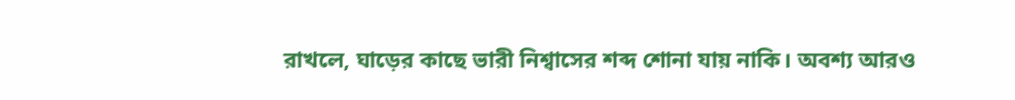রাখলে, ঘাড়ের কাছে ভারী নিশ্বাসের শব্দ শোনা যায় নাকি। অবশ্য আরও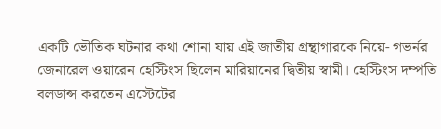একটি ভৌতিক ঘটনার কথা শোনা যায় এই জাতীয় গ্রন্থাগারকে নিয়ে- গভর্নর জেনারেল ওয়ারেন হেস্টিংস ছিলেন মারিয়ানের দ্বিতীয় স্বামী। হেস্টিংস দম্পতি বলডান্স করতেন এস্টেটের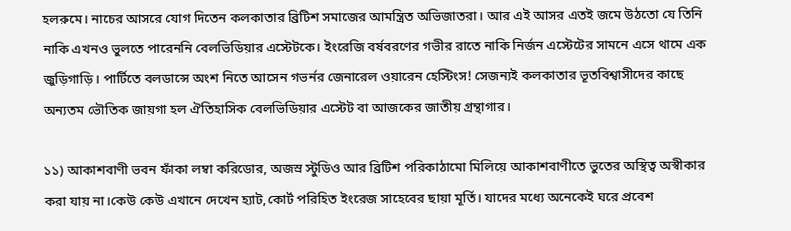হলরুমে। নাচের আসরে যোগ দিতেন কলকাতার ব্রিটিশ সমাজের আমন্ত্রিত অভিজাতরা। আর এই আসর এতই জমে উঠতো যে তিনি নাকি এখনও ভুলতে পারেননি বেলভিডিয়ার এস্টেটকে। ইংরেজি বর্ষবরণের গভীর রাতে নাকি নির্জন এস্টেটের সামনে এসে থামে এক জুড়িগাড়ি। পার্টিতে বলডান্সে অংশ নিতে আসেন গভর্নর জেনারেল ওয়ারেন হেস্টিংস! সেজন্যই কলকাতার ভূতবিশ্বাসীদের কাছে অন্যতম ভৌতিক জায়গা হল ঐতিহাসিক বেলভিডিয়ার এস্টেট বা আজকের জাতীয় গ্রন্থাগার।

১১) আকাশবাণী ভবন ফাঁকা লম্বা করিডোর, অজস্র স্টুডিও আর ব্রিটিশ পরিকাঠামো মিলিয়ে আকাশবাণীতে ভুতের অস্থিত্ব অস্বীকার করা যায় না।কেউ কেউ এখানে দেখেন হ্যাট,কোর্ট পরিহিত ইংরেজ সাহেবের ছায়া মূর্তি। যাদের মধ্যে অনেকেই ঘরে প্রবেশ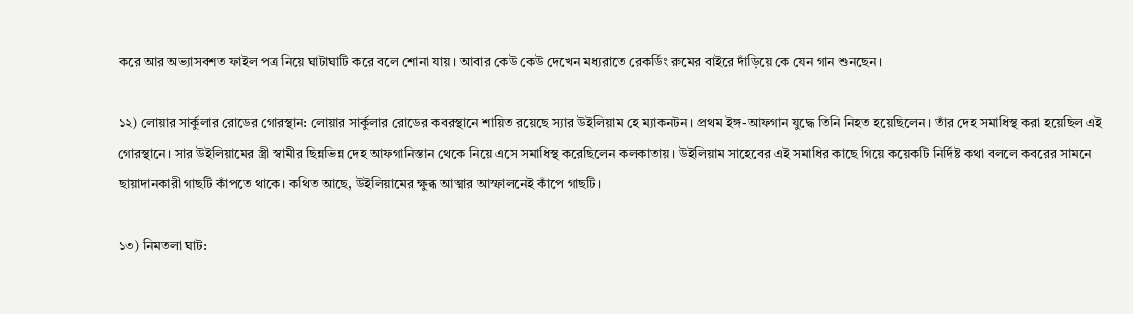করে আর অভ্যাসবশত ফাইল পত্র নিয়ে ঘাটাঘাটি করে বলে শোনা যায়। আবার কেউ কেউ দেখেন মধ্যরাতে রেকর্ডিং রুমের বাইরে দাঁড়িয়ে কে যেন গান শুনছেন।

১২) লোয়ার সার্কুলার রোডের গোরস্থান: লোয়ার সার্কুলার রোডের কবরস্থানে শায়িত রয়েছে স্যার উইলিয়াম হে ম্যাকনটন। প্রথম ইঙ্গ-আফগান যুদ্ধে তিনি নিহত হয়েছিলেন। তাঁর দেহ সমাধিস্থ করা হয়েছিল এই গোরস্থানে। সার উইলিয়ামের স্ত্রী স্বামীর ছিন্নভিন্ন দেহ আফগানিস্তান থেকে নিয়ে এসে সমাধিস্থ করেছিলেন কলকাতায়। উইলিয়াম সাহেবের এই সমাধির কাছে গিয়ে কয়েকটি নির্দিষ্ট কথা বললে কবরের সামনে ছায়াদানকারী গাছটি কাঁপতে থাকে। কথিত আছে, উইলিয়ামের ক্ষুব্ধ আত্মার আস্ফালনেই কাঁপে গাছটি।

১৩) নিমতলা ঘাট: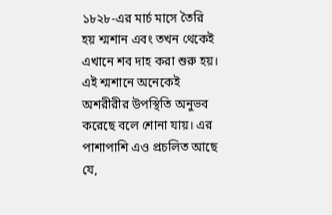১৮২৮-এর মার্চ মাসে তৈরি হয় শ্মশান এবং তখন থেকেই এখানে শব দাহ করা শুরু হয়। এই শ্মশানে অনেকেই অশরীরীর উপস্থিতি অনুভব করেছে বলে শোনা যায়। এর পাশাপাশি এও প্রচলিত আছে যে,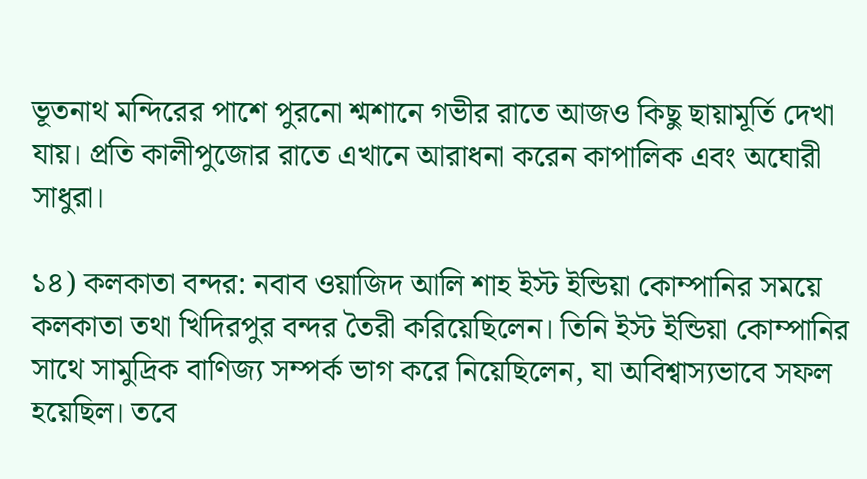ভূতনাথ মন্দিরের পাশে পুরনো শ্মশানে গভীর রাতে আজও কিছু ছায়ামূর্তি দেখা যায়। প্রতি কালীপুজোর রাতে এখানে আরাধনা করেন কাপালিক এবং অঘোরী সাধুরা।

১৪) কলকাতা বন্দর: নবাব ওয়াজিদ আলি শাহ ইস্ট ইন্ডিয়া কোম্পানির সময়ে কলকাতা তথা খিদিরপুর বন্দর তৈরী করিয়েছিলেন। তিনি ইস্ট ইন্ডিয়া কোম্পানির সাথে সামুদ্রিক বাণিজ্য সম্পর্ক ভাগ করে নিয়েছিলেন, যা অবিশ্বাস্যভাবে সফল হয়েছিল। তবে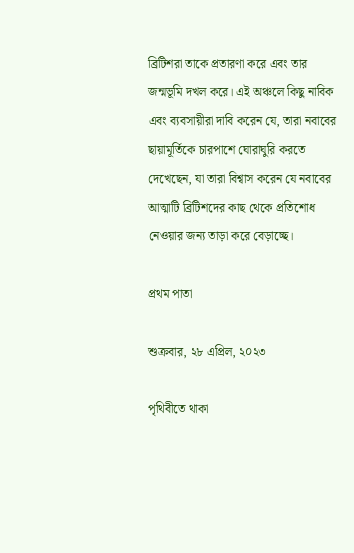ব্রিটিশরা তাকে প্রতারণা করে এবং তার জন্মভূমি দখল করে। এই অঞ্চলে কিছু নাবিক এবং ব্যবসায়ীরা দাবি করেন যে, তারা নবাবের ছায়ামূর্তিকে চারপাশে ঘোরাঘুরি করতে দেখেছেন, যা তারা বিশ্বাস করেন যে নবাবের আত্মাটি ব্রিটিশদের কাছ থেকে প্রতিশোধ নেওয়ার জন্য তাড়া করে বেড়াচ্ছে।

প্রথম পাতা

শুক্রবার, ২৮ এপ্রিল, ২০২৩

পৃথিবীতে থাকা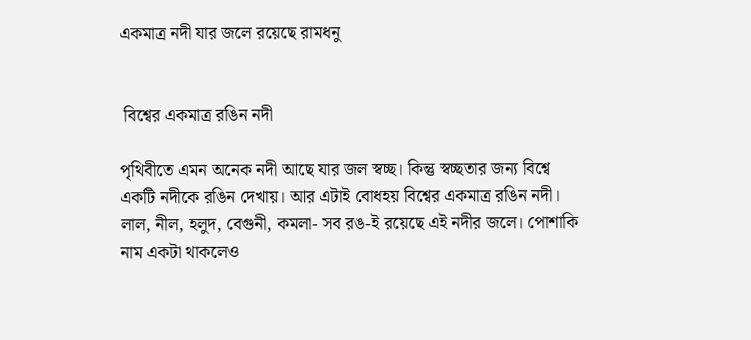একমাত্র নদী যার জলে রয়েছে রামধনু


 বিশ্বের একমাত্র রঙিন নদী

পৃথিবীতে এমন অনেক নদী আছে যার জল স্বচ্ছ। কিন্তু স্বচ্ছতার জন্য বিশ্বে একটি নদীকে রঙিন দেখায়। আর এটাই বোধহয় বিশ্বের একমাত্র রঙিন নদী। লাল, নীল, হলুদ, বেগুনী, কমলা- সব রঙ-ই রয়েছে এই নদীর জলে। পোশাকি নাম একটা থাকলেও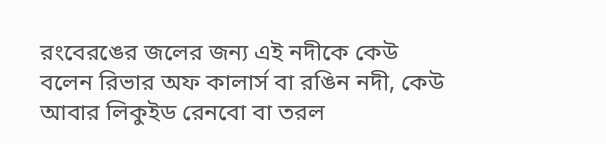রংবেরঙের জলের জন্য এই নদীকে কেউ বলেন রিভার অফ কালার্স বা রঙিন নদী, কেউ আবার লিকুইড রেনবো বা তরল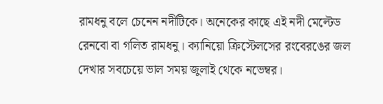রামধনু বলে চেনেন নদীটিকে। অনেকের কাছে এই নদী মেল্টেড রেনবো বা গলিত রামধনু। ক্যানিয়ো ক্রিস্টেলসের রংবেরঙের জল দেখার সবচেয়ে ভাল সময় জুলাই থেকে নভেম্বর।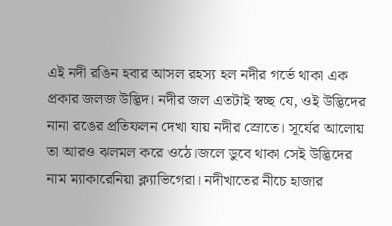এই নদী রঙিন হবার আসল রহস্য হল নদীর গর্ভে থাকা এক প্রকার জলজ উদ্ভিদ। নদীর জল এতটাই স্বচ্ছ যে, ওই উদ্ভিদের নানা রঙের প্রতিফলন দেখা যায় নদীর স্রোতে। সূর্যের আলোয় তা আরও ঝলমল করে ওঠে।জলে ডুবে থাকা সেই উদ্ভিদের নাম ম্যাকারেনিয়া ক্ল্যাভিগেরা। নদীখাতের নীচে হাজার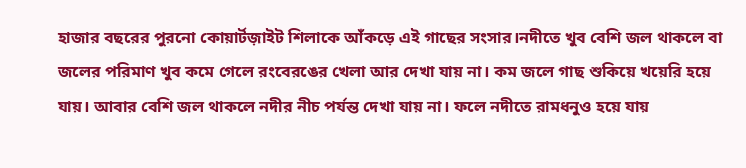হাজার বছরের পুরনো কোয়ার্টজ়াইট শিলাকে আঁকড়ে এই গাছের সংসার।নদীতে খুব বেশি জল থাকলে বা জলের পরিমাণ খুব কমে গেলে রংবেরঙের খেলা আর দেখা যায় না। কম জলে গাছ শুকিয়ে খয়েরি হয়ে যায়। আবার বেশি জল থাকলে নদীর নীচ পর্যন্ত দেখা যায় না। ফলে নদীতে রামধনুও হয়ে যায়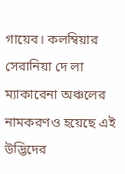গায়েব। কলম্বিয়ার সেরানিয়া দে লা ম্যাকারেনা অঞ্চলের নামকরণও হয়েছে এই উদ্ভিদের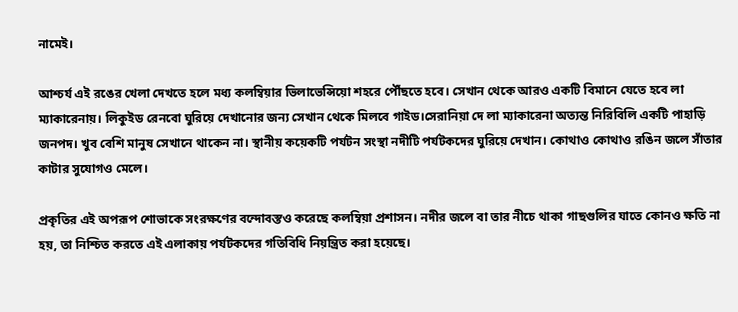নামেই।

আশ্চর্য এই রঙের খেলা দেখতে হলে মধ্য কলম্বিয়ার ভিলাভেন্সিয়ো শহরে পৌঁছতে হবে। সেখান থেকে আরও একটি বিমানে যেতে হবে লা ম্যাকারেনায়। লিকুইড রেনবো ঘুরিয়ে দেখানোর জন্য সেখান থেকে মিলবে গাইড।সেরানিয়া দে লা ম্যাকারেনা অত্যন্ত নিরিবিলি একটি পাহাড়ি জনপদ। খুব বেশি মানুষ সেখানে থাকেন না। স্থানীয় কয়েকটি পর্যটন সংস্থা নদীটি পর্যটকদের ঘুরিয়ে দেখান। কোথাও কোথাও রঙিন জলে সাঁতার কাটার সুযোগও মেলে।

প্রকৃতির এই অপরূপ শোভাকে সংরক্ষণের বন্দোবস্তও করেছে কলম্বিয়া প্রশাসন। নদীর জলে বা তার নীচে থাকা গাছগুলির যাতে কোনও ক্ষতি না হয়, তা নিশ্চিত করতে এই এলাকায় পর্যটকদের গতিবিধি নিয়ন্ত্রিত করা হয়েছে।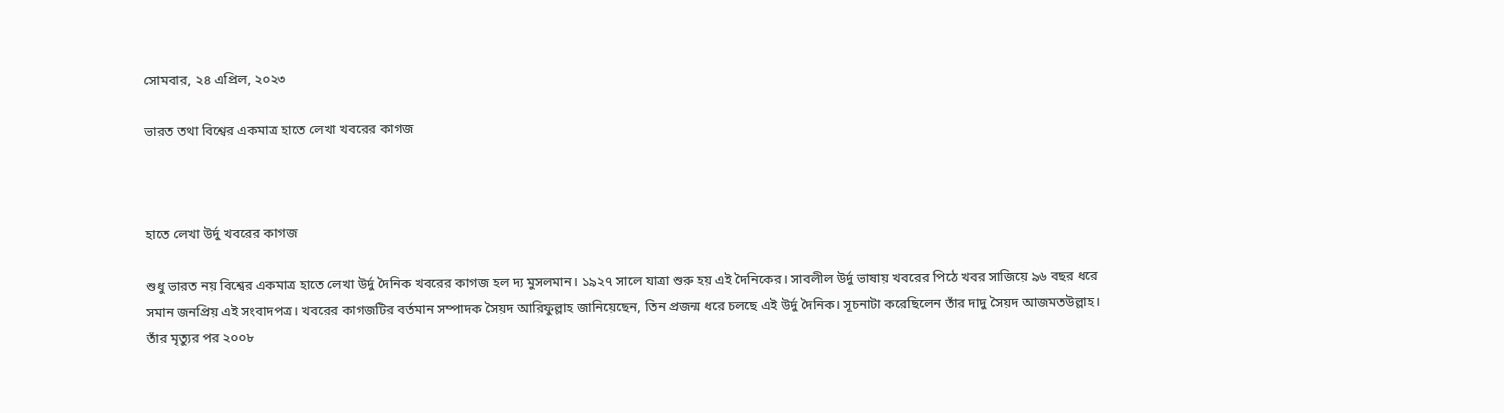সোমবার, ২৪ এপ্রিল, ২০২৩

ভারত তথা বিশ্বের একমাত্র হাতে লেখা খবরের কাগজ



হাতে লেখা উর্দু খবরের কাগজ

শুধু ভারত নয় বিশ্বের একমাত্র হাতে লেখা উর্দু দৈনিক খবরের কাগজ হল দ্য মুসলমান। ১৯২৭ সালে যাত্রা শুরু হয় এই দৈনিকের। সাবলীল উর্দু ভাষায় খবরের পিঠে খবর সাজিয়ে ৯৬ বছর ধরে সমান জনপ্রিয় এই সংবাদপত্র। খবরের কাগজটির বর্তমান সম্পাদক সৈয়দ আরিফুল্লাহ জানিয়েছেন, তিন প্রজন্ম ধরে চলছে এই উর্দু দৈনিক। সূচনাটা করেছিলেন তাঁর দাদু সৈয়দ আজমতউল্লাহ। তাঁর মৃত্যুর পর ২০০৮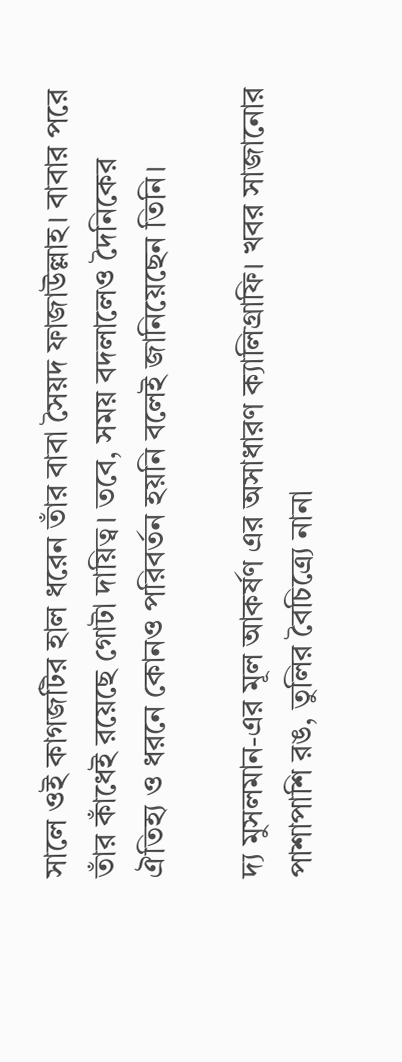সালে ওই কাগজটির হাল ধরেন তাঁর বাবা সৈয়দ ফাজাউল্লাহ। বাবার পরে তাঁর কাঁধেই রয়েছে গোটা দায়িত্ব। তবে, সময় বদলালেও দৈনিকের ঐতিহ্য ও ধরনে কোনও পরিবর্তন হয়নি বলেই জানিয়েছেন তিনি।

দ্য মুসলমান-এর মূল আকর্ষণ এর অসাধারণ ক্যালিগ্রাফি। খবর সাজানোর পাশাপাশি রঙ, তুলির বৈচিত্র্যে নানা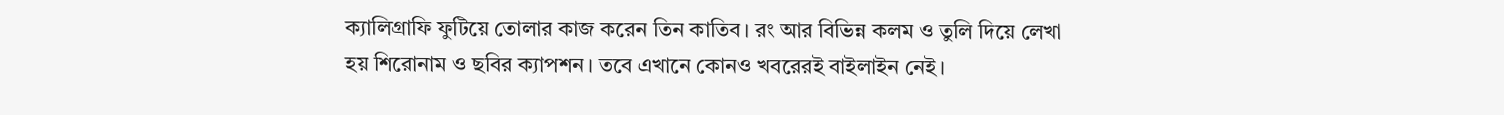ক্যালিগ্রাফি ফুটিয়ে তোলার কাজ করেন তিন কাতিব। রং আর বিভিন্ন কলম ও তুলি দিয়ে লেখা হয় শিরোনাম ও ছবির ক্যাপশন। তবে এখানে কোনও খবরেরই বাইলাইন নেই।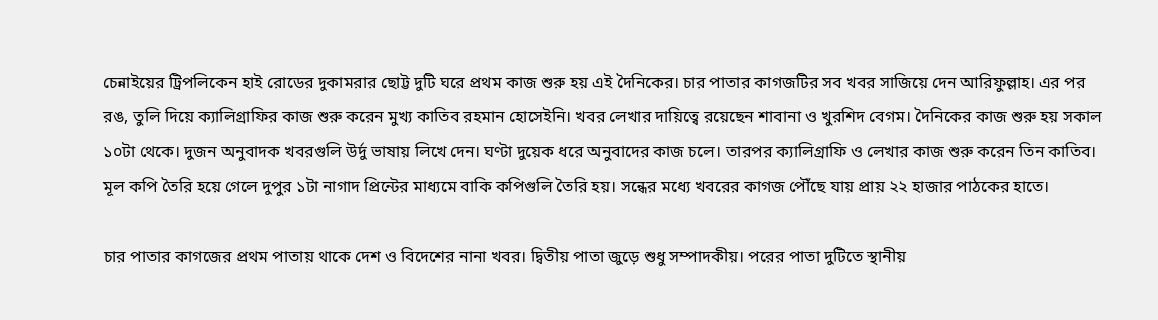চেন্নাইয়ের ট্রিপলিকেন হাই রোডের দুকামরার ছোট্ট দুটি ঘরে প্রথম কাজ শুরু হয় এই দৈনিকের। চার পাতার কাগজটির সব খবর সাজিয়ে দেন আরিফুল্লাহ। এর পর রঙ, তুলি দিয়ে ক্যালিগ্রাফির কাজ শুরু করেন মুখ্য কাতিব রহমান হোসেইনি। খবর লেখার দায়িত্বে রয়েছেন শাবানা ও খুরশিদ বেগম। দৈনিকের কাজ শুরু হয় সকাল ১০টা থেকে। দুজন অনুবাদক খবরগুলি উর্দু ভাষায় লিখে দেন। ঘণ্টা দুয়েক ধরে অনুবাদের কাজ চলে। তারপর ক্যালিগ্রাফি ও লেখার কাজ শুরু করেন তিন কাতিব। মূল কপি তৈরি হয়ে গেলে দুপুর ১টা নাগাদ প্রিন্টের মাধ্যমে বাকি কপিগুলি তৈরি হয়। সন্ধের মধ্যে খবরের কাগজ পৌঁছে যায় প্রায় ২২ হাজার পাঠকের হাতে।

চার পাতার কাগজের প্রথম পাতায় থাকে দেশ ও বিদেশের নানা খবর। দ্বিতীয় পাতা জুড়ে শুধু সম্পাদকীয়। পরের পাতা দুটিতে স্থানীয়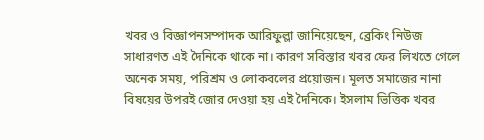খবর ও বিজ্ঞাপনসম্পাদক আরিফুল্লা জানিয়েছেন, ব্রেকিং নিউজ সাধারণত এই দৈনিকে থাকে না। কারণ সবিস্তার খবর ফের লিখতে গেলে অনেক সময়, পরিশ্রম ও লোকবলের প্রয়োজন। মূলত সমাজের নানা বিষয়ের উপরই জোর দেওয়া হয় এই দৈনিকে। ইসলাম ভিত্তিক খবর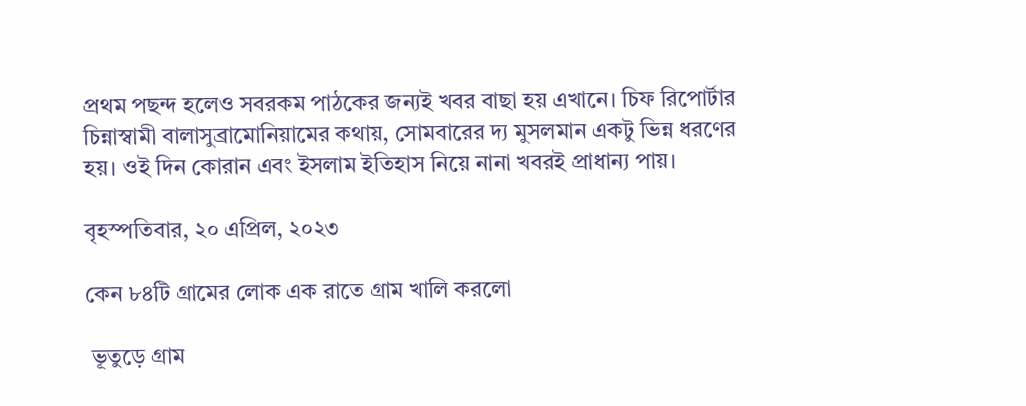প্রথম পছন্দ হলেও সবরকম পাঠকের জন্যই খবর বাছা হয় এখানে। চিফ রিপোর্টার চিন্নাস্বামী বালাসুব্রামোনিয়ামের কথায়, সোমবারের দ্য মুসলমান একটু ভিন্ন ধরণের হয়। ওই দিন কোরান এবং ইসলাম ইতিহাস নিয়ে নানা খবরই প্রাধান্য পায়।

বৃহস্পতিবার, ২০ এপ্রিল, ২০২৩

কেন ৮৪টি গ্রামের লোক এক রাতে গ্রাম খালি করলো

 ভূতুড়ে গ্রাম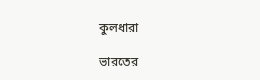কুলধারা

ভারতের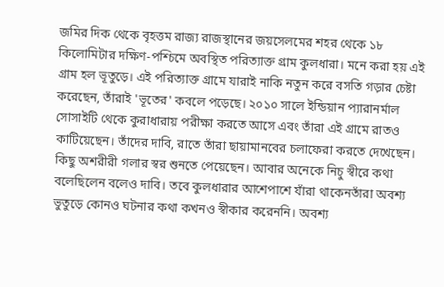জমির দিক থেকে বৃহত্তম রাজ্য রাজস্থানের জয়সেলমের শহর থেকে ১৮ কিলোমিটার দক্ষিণ-পশ্চিমে অবস্থিত পরিত্যাক্ত গ্রাম কুলধারা। মনে করা হয় এই গ্রাম হল ভূতুড়ে। এই পরিত্যাক্ত গ্রামে যারাই নাকি নতুন করে বসতি গড়ার চেষ্টা করেছেন, তাঁরাই 'ভূতের' কবলে পড়েছে। ২০১০ সালে ইন্ডিয়ান প্যারানর্মাল সোসাইটি থেকে কুরাধারায় পরীক্ষা করতে আসে এবং তাঁরা এই গ্রামে রাতও কাটিয়েছেন। তাঁদের দাবি, রাতে তাঁরা ছায়ামানবের চলাফেরা করতে দেখেছেন। কিছু অশরীরী গলার স্বর শুনতে পেয়েছেন। আবার অনেকে নিচু স্বীরে কথা বলেছিলেন বলেও দাবি। তবে কুলধারার আশেপাশে যাঁরা থাকেনতাঁরা অবশ্য ভুতুড়ে কোনও ঘটনার কথা কখনও স্বীকার করেননি। অবশ্য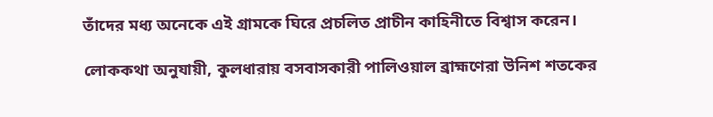তাঁদের মধ্য অনেকে এই গ্রামকে ঘিরে প্রচলিত প্রাচীন কাহিনীতে বিশ্বাস করেন।

লোককথা অনুযায়ী, কুলধারায় বসবাসকারী পালিওয়াল ব্রাহ্মণেরা উনিশ শতকের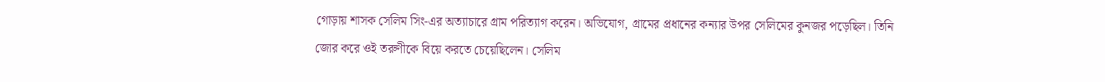গোড়ায় শাসক সেলিম সিং-এর অত্যাচারে গ্রাম পরিত্যাগ করেন। অভিযোগ, গ্রামের প্রধানের কন্যার উপর সেলিমের কুনজর পড়েছিল। তিনি জোর করে ওই তরুণীকে বিয়ে করতে চেয়েছিলেন। সেলিম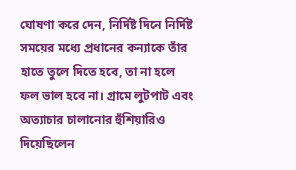ঘোষণা করে দেন, নির্দিষ্ট দিনে নির্দিষ্ট সময়ের মধ্যে প্রধানের কন্যাকে তাঁর হাতে তুলে দিতে হবে, তা না হলে ফল ভাল হবে না। গ্রামে লুটপাট এবং অত্যাচার চালানোর হুঁশিয়ারিও দিয়েছিলেন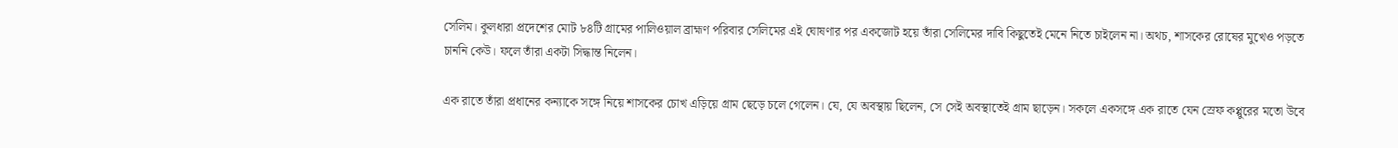সেলিম। কুলধারা প্রদেশের মোট ৮৪টি গ্রামের পালিওয়াল ব্রাহ্মণ পরিবার সেলিমের এই ঘোষণার পর একজোট হয়ে তাঁরা সেলিমের দাবি কিছুতেই মেনে নিতে চাইলেন না। অথচ, শাসকের রোষের মুখেও পড়তে চাননি কেউ। ফলে তাঁরা একটা সিদ্ধান্ত নিলেন।

এক রাতে তাঁরা প্রধানের কন্যাকে সঙ্গে নিয়ে শাসকের চোখ এড়িয়ে গ্রাম ছেড়ে চলে গেলেন। যে, যে অবস্থায় ছিলেন, সে সেই অবস্থাতেই গ্রাম ছাড়েন। সকলে একসঙ্গে এক রাতে যেন স্রেফ কপ্পুরের মতো উবে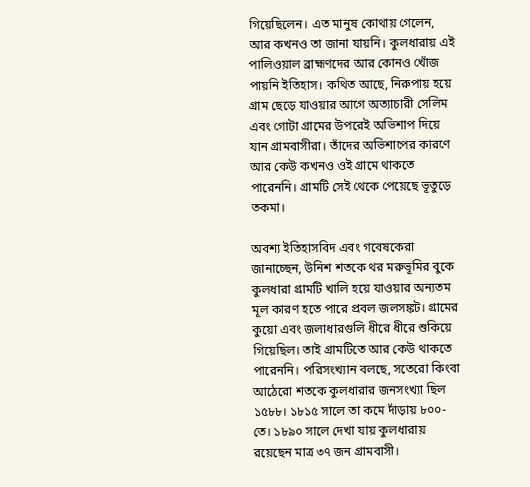গিয়েছিলেন। এত মানুষ কোথায় গেলেন, আর কখনও তা জানা যায়নি। কুলধারায় এই পালিওয়াল ব্রাহ্মণদের আর কোনও খোঁজ পায়নি ইতিহাস। কথিত আছে, নিরুপায় হয়ে গ্রাম ছেড়ে যাওয়ার আগে অত্যাচারী সেলিম এবং গোটা গ্রামের উপরেই অভিশাপ দিয়ে যান গ্রামবাসীরা। তাঁদের অভিশাপের কারণে আর কেউ কখনও ওই গ্রামে থাকতে পারেননি। গ্রামটি সেই থেকে পেয়েছে ভূতুড়ে তকমা।

অবশ্য ইতিহাসবিদ এবং গবেষকেরা জানাচ্ছেন, উনিশ শতকে থর মরুভূমির বুকে কুলধারা গ্রামটি খালি হয়ে যাওয়ার অন্যতম মূল কারণ হতে পারে প্রবল জলসঙ্কট। গ্রামের কুয়ো এবং জলাধারগুলি ধীরে ধীরে শুকিয়ে গিয়েছিল। তাই গ্রামটিতে আর কেউ থাকতে পারেননি। পরিসংখ্যান বলছে, সতেরো কিংবা আঠেরো শতকে কুলধারার জনসংখ্যা ছিল ১৫৮৮। ১৮১৫ সালে তা কমে দাঁড়ায় ৮০০-তে। ১৮৯০ সালে দেখা যায় কুলধারায় রয়েছেন মাত্র ৩৭ জন গ্রামবাসী।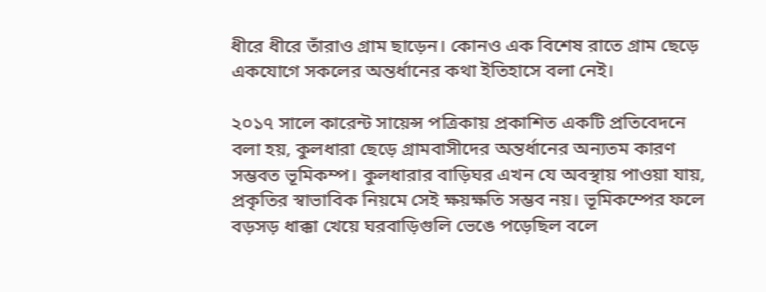ধীরে ধীরে তাঁরাও গ্রাম ছাড়েন। কোনও এক বিশেষ রাতে গ্রাম ছেড়ে একযোগে সকলের অন্তর্ধানের কথা ইতিহাসে বলা নেই।

২০১৭ সালে কারেন্ট সায়েন্স পত্রিকায় প্রকাশিত একটি প্রতিবেদনে বলা হয়, কুলধারা ছেড়ে গ্রামবাসীদের অন্তর্ধানের অন্যতম কারণ সম্ভবত ভূমিকম্প। কুলধারার বাড়িঘর এখন যে অবস্থায় পাওয়া যায়, প্রকৃতির স্বাভাবিক নিয়মে সেই ক্ষয়ক্ষতি সম্ভব নয়। ভূমিকম্পের ফলে বড়সড় ধাক্কা খেয়ে ঘরবাড়িগুলি ভেঙে পড়েছিল বলে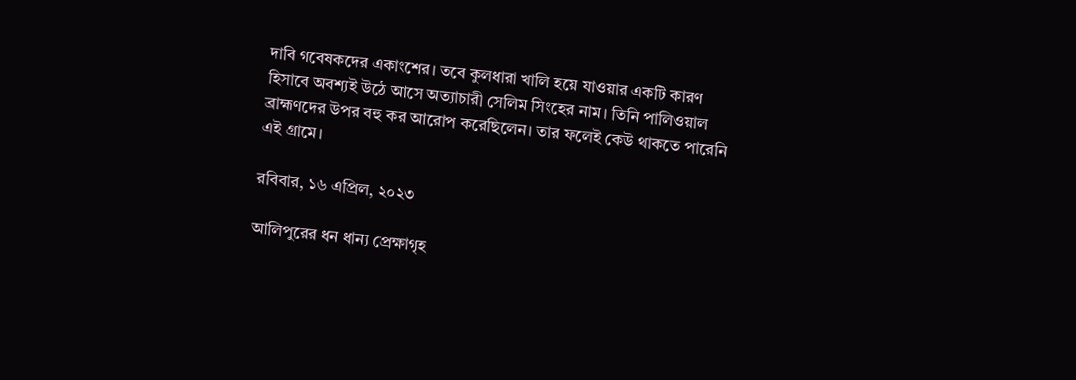দাবি গবেষকদের একাংশের। তবে কুলধারা খালি হয়ে যাওয়ার একটি কারণ হিসাবে অবশ্যই উঠে আসে অত্যাচারী সেলিম সিংহের নাম। তিনি পালিওয়াল ব্রাহ্মণদের উপর বহু কর আরোপ করেছিলেন। তার ফলেই কেউ থাকতে পারেনি এই গ্রামে।

রবিবার, ১৬ এপ্রিল, ২০২৩

আলিপুরের ধন ধান্য প্রেক্ষাগৃহ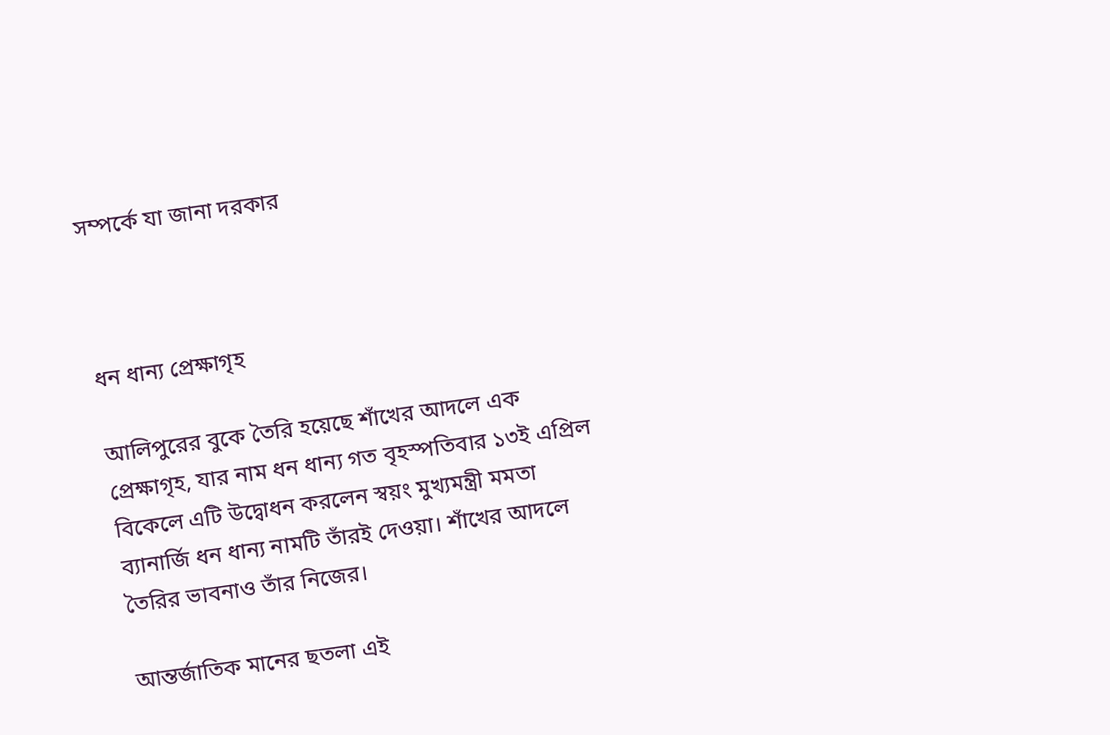সম্পর্কে যা জানা দরকার



ধন ধান্য প্রেক্ষাগৃহ

আলিপুরের বুকে তৈরি হয়েছে শাঁখের আদলে এক প্রেক্ষাগৃহ, যার নাম ধন ধান্য গত বৃহস্পতিবার ১৩ই এপ্রিল বিকেলে এটি উদ্বোধন করলেন স্বয়ং মুখ্যমন্ত্রী মমতা ব্যানার্জি ধন ধান্য নামটি তাঁরই দেওয়া। শাঁখের আদলে তৈরির ভাবনাও তাঁর নিজের।

আন্তর্জাতিক মানের ছতলা এই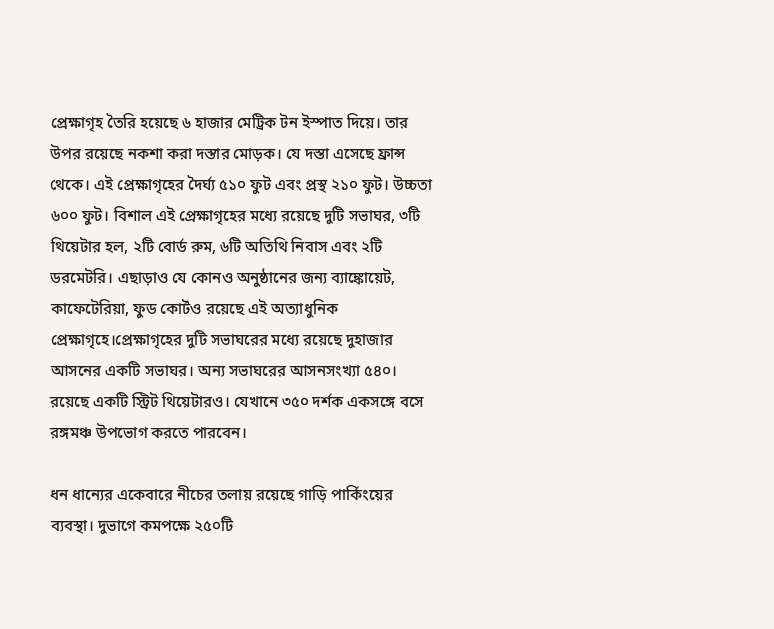প্রেক্ষাগৃহ তৈরি হয়েছে ৬ হাজার মেট্রিক টন ইস্পাত দিয়ে। তার উপর রয়েছে নকশা করা দস্তার মোড়ক। যে দস্তা এসেছে ফ্রান্স থেকে। এই প্রেক্ষাগৃহের দৈর্ঘ্য ৫১০ ফুট এবং প্রস্থ ২১০ ফুট। উচ্চতা ৬০০ ফুট। বিশাল এই প্রেক্ষাগৃহের মধ্যে রয়েছে দুটি সভাঘর, ৩টি থিয়েটার হল, ২টি বোর্ড রুম, ৬টি অতিথি নিবাস এবং ২টি ডরমেটরি। এছাড়াও যে কোনও অনুষ্ঠানের জন্য ব্যাঙ্কোয়েট, কাফেটেরিয়া, ফুড কোর্টও রয়েছে এই অত্যাধুনিক প্রেক্ষাগৃহে।প্রেক্ষাগৃহের দুটি সভাঘরের মধ্যে রয়েছে দুহাজার আসনের একটি সভাঘর। অন্য সভাঘরের আসনসংখ্যা ৫৪০। রয়েছে একটি স্ট্রিট থিয়েটারও। যেখানে ৩৫০ দর্শক একসঙ্গে বসে রঙ্গমঞ্চ উপভোগ করতে পারবেন।

ধন ধান্যের একেবারে নীচের তলায় রয়েছে গাড়ি পার্কিংয়ের ব্যবস্থা। দুভাগে কমপক্ষে ২৫০টি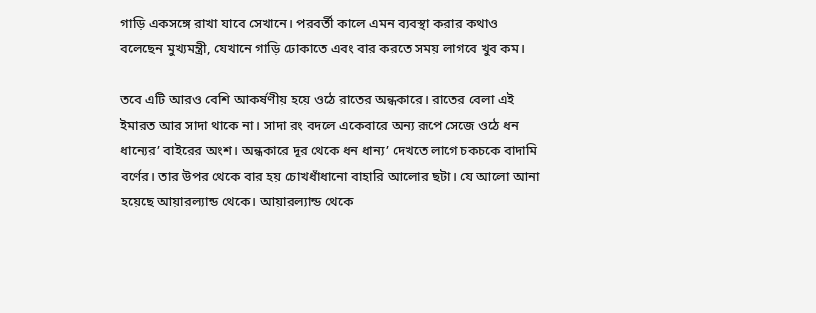গাড়ি একসঙ্গে রাখা যাবে সেখানে। পরবর্তী কালে এমন ব্যবস্থা করার কথাও বলেছেন মুখ্যমন্ত্রী, যেখানে গাড়ি ঢোকাতে এবং বার করতে সময় লাগবে খুব কম।

তবে এটি আরও বেশি আকর্ষণীয় হয়ে ওঠে রাতের অন্ধকারে। রাতের বেলা এই ইমারত আর সাদা থাকে না। সাদা রং বদলে একেবারে অন্য রূপে সেজে ওঠে ধন ধান্যের’ বাইরের অংশ। অন্ধকারে দূর থেকে ধন ধান্য’ দেখতে লাগে চকচকে বাদামি বর্ণের। তার উপর থেকে বার হয় চোখধাঁধানো বাহারি আলোর ছটা। যে আলো আনা হয়েছে আয়ারল্যান্ড থেকে। আয়ারল্যান্ড থেকে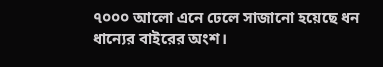৭০০০ আলো এনে ঢেলে সাজানো হয়েছে ধন ধান্যের বাইরের অংশ।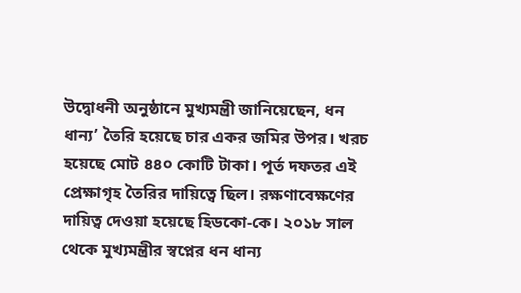উদ্বোধনী অনুষ্ঠানে মুখ্যমন্ত্রী জানিয়েছেন, ধন ধান্য’ তৈরি হয়েছে চার একর জমির উপর। খরচ হয়েছে মোট ৪৪০ কোটি টাকা। পূর্ত দফতর এই প্রেক্ষাগৃহ তৈরির দায়িত্বে ছিল। রক্ষণাবেক্ষণের দায়িত্ব দেওয়া হয়েছে হিডকো-কে। ২০১৮ সাল থেকে মুখ্যমন্ত্রীর স্বপ্নের ধন ধান্য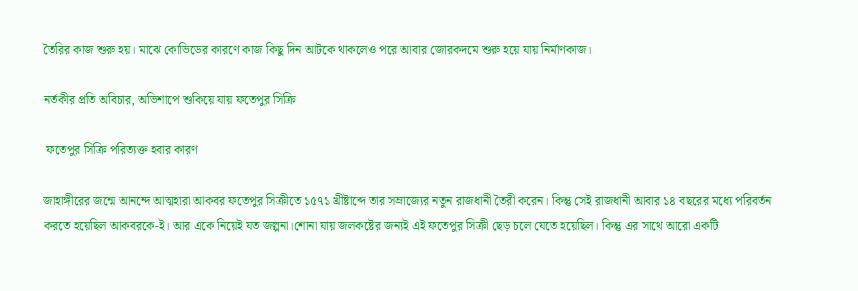তৈরির কাজ শুরু হয়। মাঝে কোভিডের কারণে কাজ কিছু দিন আটকে থাকলেও পরে আবার জোরকদমে শুরু হয়ে যায় নির্মাণকাজ।

নর্তকীর প্রতি অবিচার, অভিশাপে শুকিয়ে যায় ফতেপুর সিক্রি

 ফতেপুর সিক্রি পরিত্যক্ত হবার কারণ

জাহাঙ্গীরের জন্মে আনন্দে আত্মহারা আকবর ফতেপুর সিক্রীতে ১৫৭১ খ্রীষ্টাব্দে তার সম্রাজ্যের নতুন রাজধানী তৈরী করেন। কিন্তু সেই রাজধানী আবার ১৪ বছরের মধ্যে পরিবর্তন করতে হয়েছিল আকবরকে-ই। আর একে নিয়েই যত জল্পনা।শোনা যায় জলকষ্টের জন্যই এই ফতেপুর সিক্রী ছেড় চলে যেতে হয়েছিল। কিন্তু এর সাথে আরো একটি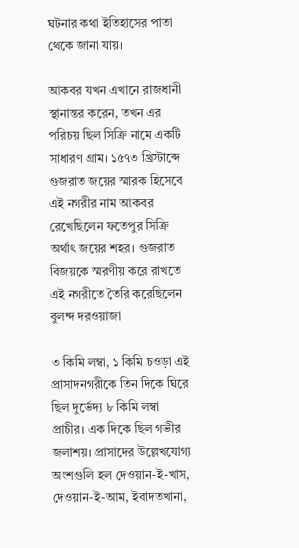ঘটনার কথা ইতিহাসের পাতা থেকে জানা যায়।

আকবর যখন এখানে রাজধানী স্থানান্তর করেন, তখন এর পরিচয় ছিল সিক্রি নামে একটি সাধারণ গ্রাম। ১৫৭৩ খ্রিস্টাব্দে গুজরাত জয়ের স্মারক হিসেবে এই নগরীর নাম আকবর রেখেছিলেন ফতেপুর সিক্রি অর্থাৎ জয়ের শহর। গুজরাত বিজয়কে স্মরণীয় করে রাখতে এই নগরীতে তৈরি করেছিলেন বুলন্দ দরওয়াজা

৩ কিমি লম্বা, ১ কিমি চওড়া এই প্রাসাদনগরীকে তিন দিকে ঘিরে ছিল দুর্ভেদ্য ৮ কিমি লম্বা প্রাচীর। এক দিকে ছিল গভীর জলাশয়। প্রাসাদের উল্লেখযোগ্য অংশগুলি হল দেওয়ান-ই-খাস, দেওয়ান-ই-আম, ইবাদতখানা,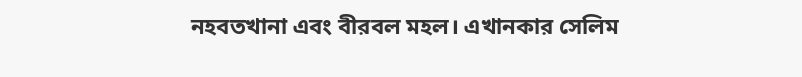নহবতখানা এবং বীরবল মহল। এখানকার সেলিম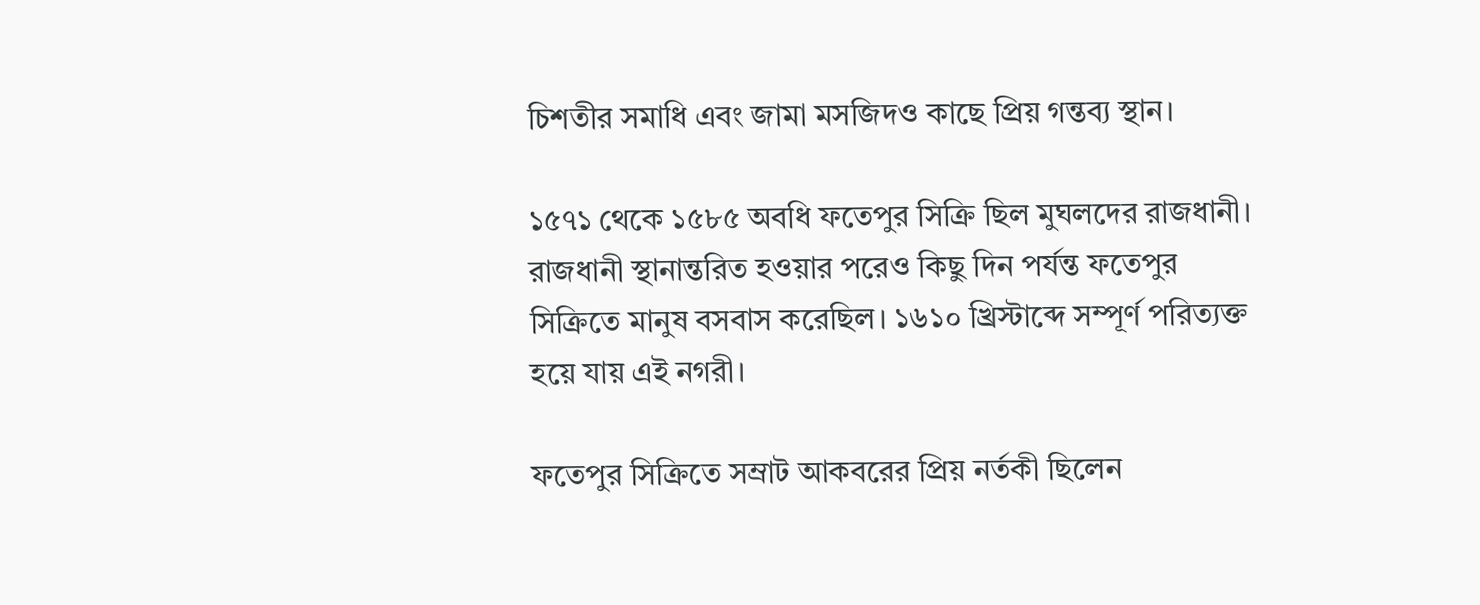চিশতীর সমাধি এবং জামা মসজিদও কাছে প্রিয় গন্তব্য স্থান।

১৫৭১ থেকে ১৫৮৫ অবধি ফতেপুর সিক্রি ছিল মুঘলদের রাজধানী। রাজধানী স্থানান্তরিত হওয়ার পরেও কিছু দিন পর্যন্ত ফতেপুর সিক্রিতে মানুষ বসবাস করেছিল। ১৬১০ খ্রিস্টাব্দে সম্পূর্ণ পরিত্যক্ত হয়ে যায় এই নগরী।

ফতেপুর সিক্রিতে সম্রাট আকবরের প্রিয় নর্তকী ছিলেন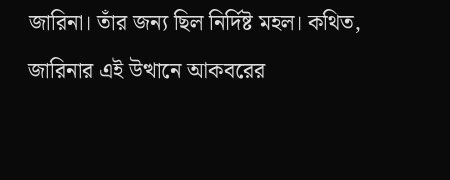জারিনা। তাঁর জন্য ছিল নির্দিষ্ট মহল। কথিত, জারিনার এই উত্থানে আকবরের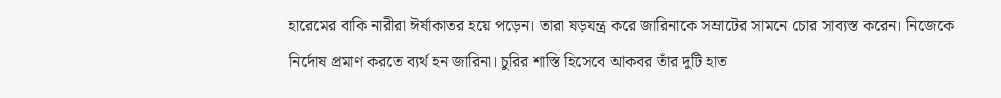হারেমের বাকি নারীরা ঈর্ষাকাতর হয়ে পড়েন। তারা ষড়যন্ত্র করে জারিনাকে সম্রাটের সামনে চোর সাব্যস্ত করেন। নিজেকে নির্দোষ প্রমাণ করতে ব্যর্থ হন জারিনা। চুরির শাস্তি হিসেবে আকবর তাঁর দুটি হাত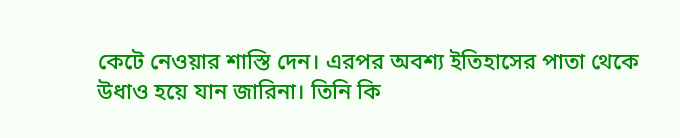কেটে নেওয়ার শাস্তি দেন। এরপর অবশ্য ইতিহাসের পাতা থেকে উধাও হয়ে যান জারিনা। তিনি কি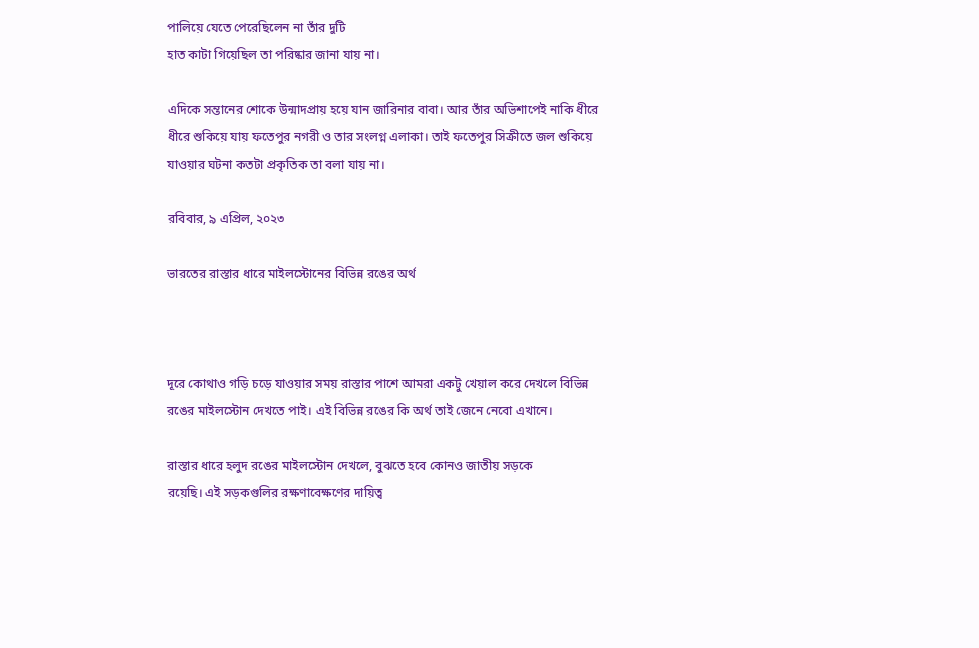পালিয়ে যেতে পেরেছিলেন না তাঁর দুটি
হাত কাটা গিয়েছিল তা পরিষ্কার জানা যায় না।

এদিকে সন্তানের শোকে উন্মাদপ্রায় হয়ে যান জারিনার বাবা। আর তাঁর অভিশাপেই নাকি ধীরে ধীরে শুকিয়ে যায় ফতেপুর নগরী ও তার সংলগ্ন এলাকা। তাই ফতেপুর সিক্রীতে জল শুকিয়ে যাওয়ার ঘটনা কতটা প্রকৃতিক তা বলা যায় না।

রবিবার, ৯ এপ্রিল, ২০২৩

ভারতের রাস্তার ধারে মাইলস্টোনের বিভিন্ন রঙের অর্থ



দূরে কোথাও গড়ি চড়ে যাওয়ার সময় রাস্তার পাশে আমরা একটু খেয়াল করে দেখলে বিভিন্ন রঙের মাইলস্টোন দেখতে পাই। এই বিভিন্ন রঙের কি অর্থ তাই জেনে নেবো এখানে।

রাস্তার ধারে হলুদ রঙের মাইলস্টোন দেখলে, বুঝতে হবে কোনও জাতীয় সড়কে
রয়েছি। এই সড়কগুলির রক্ষণাবেক্ষণের দায়িত্ব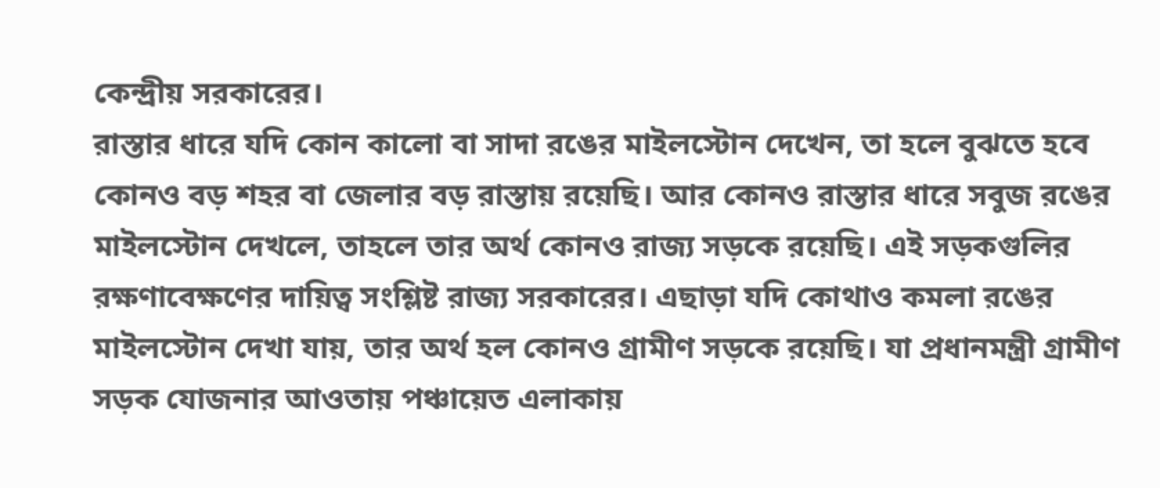কেন্দ্রীয় সরকারের।
রাস্তার ধারে যদি কোন কালো বা সাদা রঙের মাইলস্টোন দেখেন, তা হলে বুঝতে হবে কোনও বড় শহর বা জেলার বড় রাস্তায় রয়েছি। আর কোনও রাস্তার ধারে সবুজ রঙের মাইলস্টোন দেখলে, তাহলে তার অর্থ কোনও রাজ্য সড়কে রয়েছি। এই সড়কগুলির রক্ষণাবেক্ষণের দায়িত্ব সংশ্লিষ্ট রাজ্য সরকারের। এছাড়া যদি কোথাও কমলা রঙের মাইলস্টোন দেখা যায়, তার অর্থ হল কোনও গ্রামীণ সড়কে রয়েছি। যা প্রধানমন্ত্রী গ্রামীণ সড়ক যোজনার আওতায় পঞ্চায়েত এলাকায়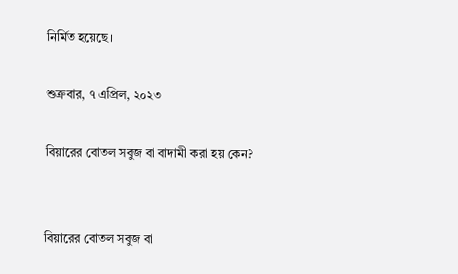নির্মিত হয়েছে।

শুক্রবার, ৭ এপ্রিল, ২০২৩

বিয়ারের বোতল সবুজ বা বাদামী করা হয় কেন?


বিয়ারের বোতল সবুজ বা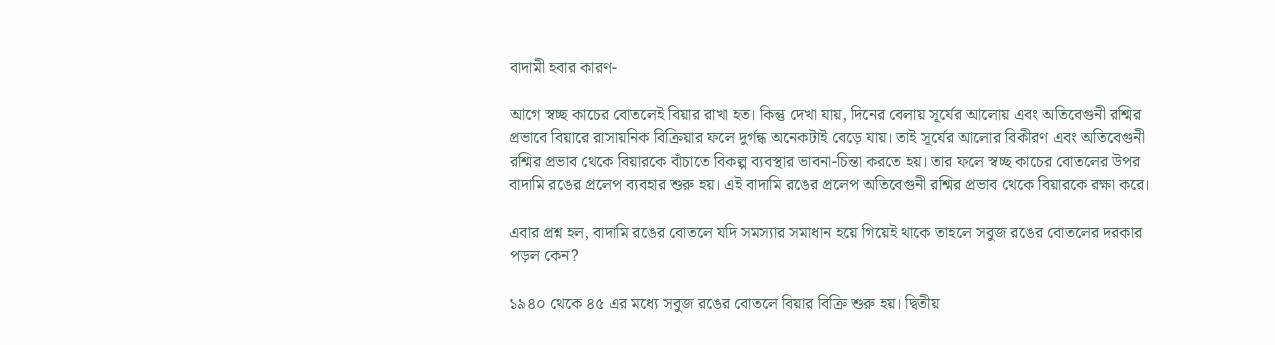বাদামী হবার কারণ-

আগে স্বচ্ছ কাচের বোতলেই বিয়ার রাখা হত। কিন্তু দেখা যায়, দিনের বেলায় সূর্যের আলোয় এবং অতিবেগুনী রশ্মির প্রভাবে বিয়ারে রাসায়নিক বিক্রিয়ার ফলে দুর্গন্ধ অনেকটাই বেড়ে যায়। তাই সূর্যের আলোর বিকীরণ এবং অতিবেগুনী রশ্মির প্রভাব থেকে বিয়ারকে বাঁচাতে বিকল্প ব্যবস্থার ভাবনা-চিন্তা করতে হয়। তার ফলে স্বচ্ছ কাচের বোতলের উপর বাদামি রঙের প্রলেপ ব্যবহার শুরু হয়। এই বাদামি রঙের প্রলেপ অতিবেগুনী রশ্মির প্রভাব থেকে বিয়ারকে রক্ষা করে।

এবার প্রশ্ন হল, বাদামি রঙের বোতলে যদি সমস্যার সমাধান হয়ে গিয়েই থাকে তাহলে সবুজ রঙের বোতলের দরকার পড়ল কেন?

১৯৪০ থেকে ৪৫ এর মধ্যে সবুজ রঙের বোতলে বিয়ার বিক্রি শুরু হয়। দ্বিতীয়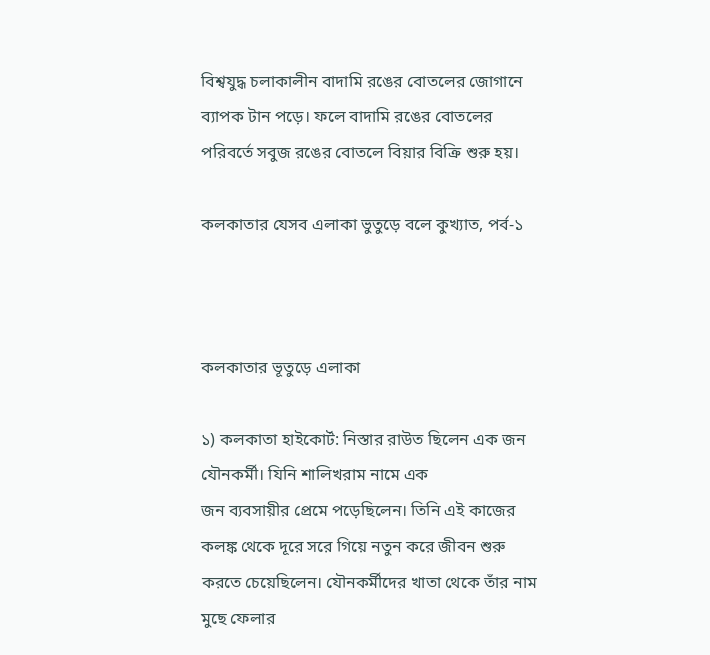বিশ্বযুদ্ধ চলাকালীন বাদামি রঙের বোতলের জোগানে ব্যাপক টান পড়ে। ফলে বাদামি রঙের বোতলের পরিবর্তে সবুজ রঙের বোতলে বিয়ার বিক্রি শুরু হয়।

কলকাতার যেসব এলাকা ভুতুড়ে বলে কুখ্যাত, পর্ব-১



কলকাতার ভূতুড়ে এলাকা

১) কলকাতা হাইকোর্ট: নিস্তার রাউত ছিলেন এক জন যৌনকর্মী। যিনি শালিখরাম নামে এক
জন ব্যবসায়ীর প্রেমে পড়েছিলেন। তিনি এই কাজের কলঙ্ক থেকে দূরে সরে গিয়ে নতুন করে জীবন শুরু করতে চেয়েছিলেন। যৌনকর্মীদের খাতা থেকে তাঁর নাম মুছে ফেলার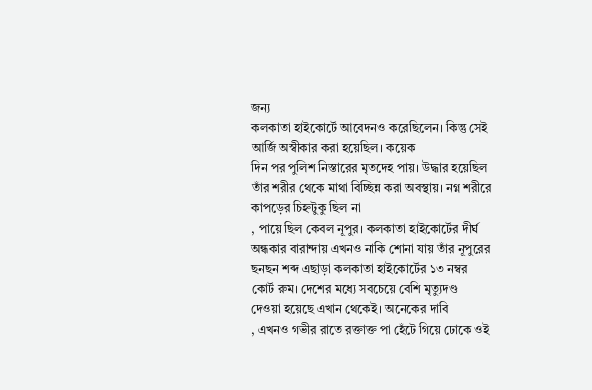জন্য
কলকাতা হাইকোর্টে আবেদনও করেছিলেন। কিন্তু সেই আর্জি অস্বীকার করা হয়েছিল। কয়েক
দিন পর পুলিশ নিস্তারের মৃতদেহ পায়। উদ্ধার হয়েছিল তাঁর শরীর থেকে মাথা বিচ্ছিন্ন করা অবস্থায়। নগ্ন শরীরে কাপড়ের চিহ্নটুকু ছিল না
, পায়ে ছিল কেবল নূপুর। কলকাতা হাইকোর্টের দীর্ঘ অন্ধকার বারান্দায় এখনও নাকি শোনা যায় তাঁর নূপুরের ছনছন শব্দ এছাড়া কলকাতা হাইকোর্টের ১৩ নম্বর কোর্ট রুম। দেশের মধ্যে সবচেয়ে বেশি মৃত্যুদণ্ড
দেওয়া হয়েছে এখান থেকেই। অনেকের দাবি
, এখনও গভীর রাতে রক্তাক্ত পা হেঁটে গিয়ে ঢোকে ওই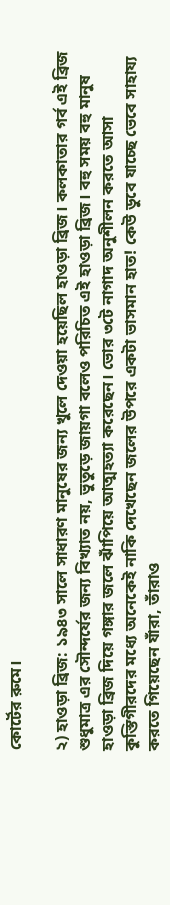কোর্টের রুমে।

২) হাওড়া ব্রিজ: ১৯৪৩ সালে সাধারণ মানুষের জন্য খুলে দেওয়া হয়েছিল হাওড়া ব্রিজ। কলকাতার গর্ব এই ব্রিজ শুধুমাত্র এর সৌন্দর্যের জন্য বিখ্যাত নয়, ভুতুড়ে জায়গা বলেও পরিচিত এই হাওড়া ব্রিজ। বহু সময় বহু মানুষ হাওড়া ব্রিজ দিয়ে গঙ্গার জলে ঝাঁপিয়ে আত্মহত্যা করেছেন। ভোর ৩টে নাগাদ অনুশীলন করতে আসা কুস্তিগীরদের মধ্যে অনেকেই নাকি দেখেছেন জলের উপরে একটা ভাসমান হাত! কেউ ডুবে যাচ্ছে ভেবে সাহায্য করতে গিয়েছেন যাঁরা, তাঁরাও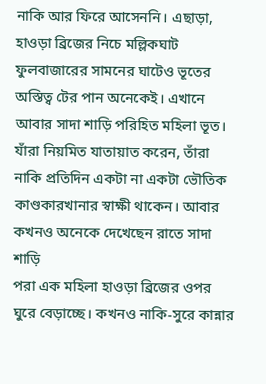নাকি আর ফিরে আসেননি। এছাড়া, হাওড়া ব্রিজের নিচে মল্লিকঘাট ফুলবাজারের সামনের ঘাটেও ভূতের অস্তিত্ব টের পান অনেকেই। এখানে আবার সাদা শাড়ি পরিহিত মহিলা ভূত। যাঁরা নিয়মিত যাতায়াত করেন, তাঁরা নাকি প্রতিদিন একটা না একটা ভৌতিক কাণ্ডকারখানার স্বাক্ষী থাকেন। আবার কখনও অনেকে দেখেছেন রাতে সাদা শাড়ি
পরা এক মহিলা হাওড়া ব্রিজের ওপর ঘুরে বেড়াচ্ছে। কখনও নাকি-সুরে কান্নার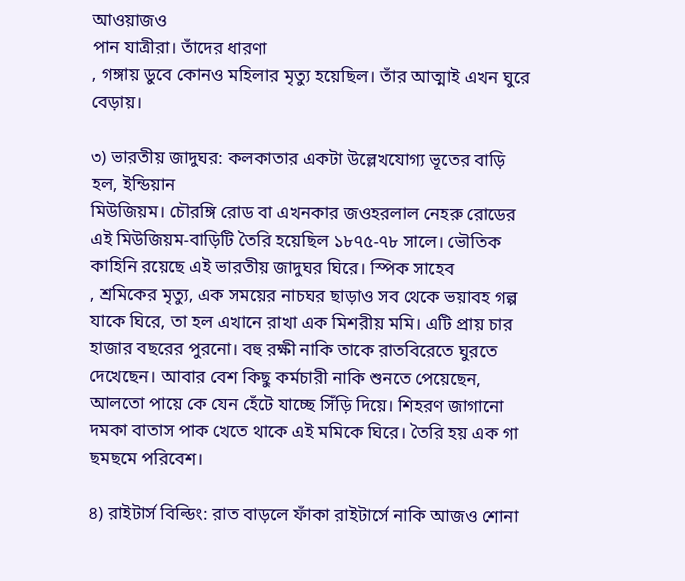আওয়াজও
পান যাত্রীরা। তাঁদের ধারণা
, গঙ্গায় ডুবে কোনও মহিলার মৃত্যু হয়েছিল। তাঁর আত্মাই এখন ঘুরে বেড়ায়।

৩) ভারতীয় জাদুঘর: কলকাতার একটা উল্লেখযোগ্য ভূতের বাড়ি হল, ইন্ডিয়ান
মিউজিয়ম। চৌরঙ্গি রোড বা এখনকার জওহরলাল নেহরু রোডের এই মিউজিয়ম-বাড়িটি তৈরি হয়েছিল ১৮৭৫-৭৮ সালে। ভৌতিক কাহিনি রয়েছে এই ভারতীয় জাদুঘর ঘিরে। স্পিক সাহেব
, শ্রমিকের মৃত্যু, এক সময়ের নাচঘর ছাড়াও সব থেকে ভয়াবহ গল্প যাকে ঘিরে, তা হল এখানে রাখা এক মিশরীয় মমি। এটি প্রায় চার হাজার বছরের পুরনো। বহু রক্ষী নাকি তাকে রাতবিরেতে ঘুরতে দেখেছেন। আবার বেশ কিছু কর্মচারী নাকি শুনতে পেয়েছেন, আলতো পায়ে কে যেন হেঁটে যাচ্ছে সিঁড়ি দিয়ে। শিহরণ জাগানো দমকা বাতাস পাক খেতে থাকে এই মমিকে ঘিরে। তৈরি হয় এক গা ছমছমে পরিবেশ।

৪) রাইটার্স বিল্ডিং: রাত বাড়লে ফাঁকা রাইটার্সে নাকি আজও শোনা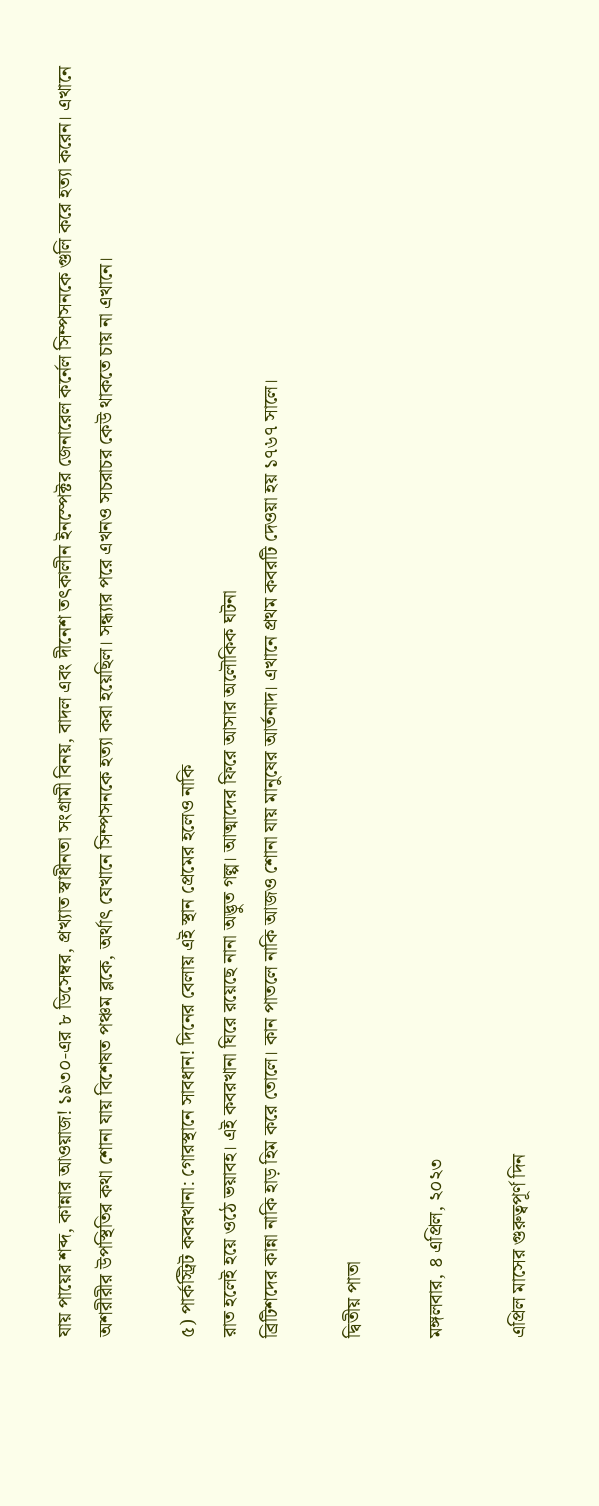যায় পায়ের শব্দ, কান্নার আওয়াজ! ১৯৩০-এর ৮ ডিসেম্বর, প্রখ্যাত স্বাধীনতা সংগ্রামী বিনয়, বাদল এবং দীনেশ তৎকালীন ইনস্পেক্টর জেনারেল কর্নেল সিম্পসনকে গুলি করে হত্যা করেন। এখানে অশরীরীর উপস্থিতির কথা শোনা যায় বিশেষত পঞ্চম ব্লকে, অর্থাৎ যেখানে সিম্পসনকে হত্যা করা হয়েছিল। সন্ধ্যার পরে এখনও সচরাচর কেউ থাকতে চায় না এখানে।

৫) পার্কস্ট্রিট কবরখানা: গোরস্থানে সাবধান! দিনের বেলায় এই স্থান প্রেমের হলেও নাকি
রাত হলেই হয়ে ওঠে ভয়াবহ। এই কবরখানা ঘিরে রয়েছে নানা অদ্ভুত গল্প। আত্মাদের ফিরে আসার অলৌকিক ঘটনা
ব্রিটিশদের কান্না নাকি হাড় হিম করে তোলে। কান পাতলে নাকি আজও শোনা যায় মানুষের আর্তনাদ। এখানে প্রথম কবরটি দেওয়া হয় ১৭৬৭ সালে।

দ্বিতীয় পাতা

মঙ্গলবার, ৪ এপ্রিল, ২০২৩

এপ্রিল মাসের গুরুত্বপূর্ণ দিন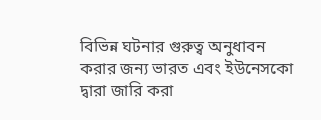বিভিন্ন ঘটনার গুরুত্ব অনুধাবন করার জন্য ভারত এবং ইউনেসকো দ্বারা জারি করা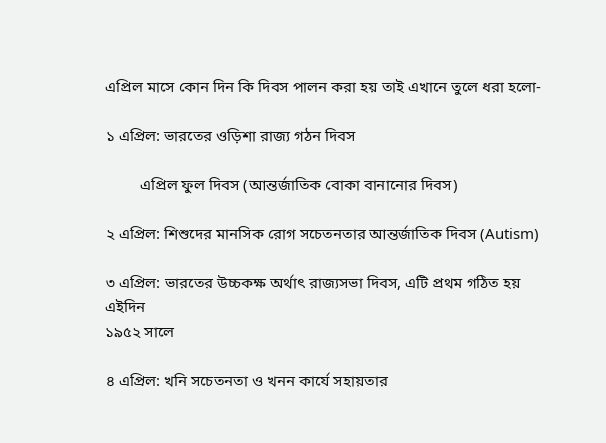এপ্রিল মাসে কোন দিন কি দিবস পালন করা হয় তাই এখানে তুলে ধরা হলো-

১ এপ্রিল: ভারতের ওড়িশা রাজ্য গঠন দিবস

         এপ্রিল ফুল দিবস (আন্তর্জাতিক বোকা বানানোর দিবস)

২ এপ্রিল: শিশুদের মানসিক রোগ সচেতনতার আন্তর্জাতিক দিবস (Autism)

৩ এপ্রিল: ভারতের উচ্চকক্ষ অর্থাৎ রাজ্যসভা দিবস, এটি প্রথম গঠিত হয় এইদিন
১৯৫২ সালে

৪ এপ্রিল: খনি সচেতনতা ও খনন কার্যে সহায়তার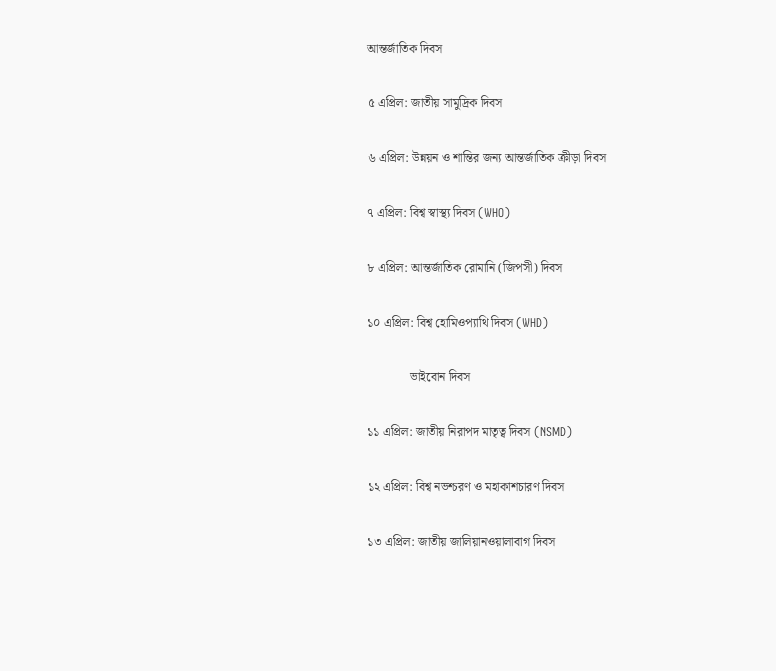আন্তর্জাতিক দিবস

৫ এপ্রিল: জাতীয় সামুদ্রিক দিবস

৬ এপ্রিল: উন্নয়ন ও শান্তির জন্য আন্তর্জাতিক ক্রীড়া দিবস

৭ এপ্রিল: বিশ্ব স্বাস্থ্য দিবস (WHO)

৮ এপ্রিল: আন্তর্জাতিক রোমানি (জিপসী) দিবস

১০ এপ্রিল: বিশ্ব হোমিওপ্যাথি দিবস (WHD)

              ভাইবোন দিবস

১১ এপ্রিল: জাতীয় নিরাপদ মাতৃত্ব দিবস (NSMD)

১২ এপ্রিল: বিশ্ব নভশ্চরণ ও মহাকাশচারণ দিবস

১৩ এপ্রিল: জাতীয় জালিয়ানওয়ালাবাগ দিবস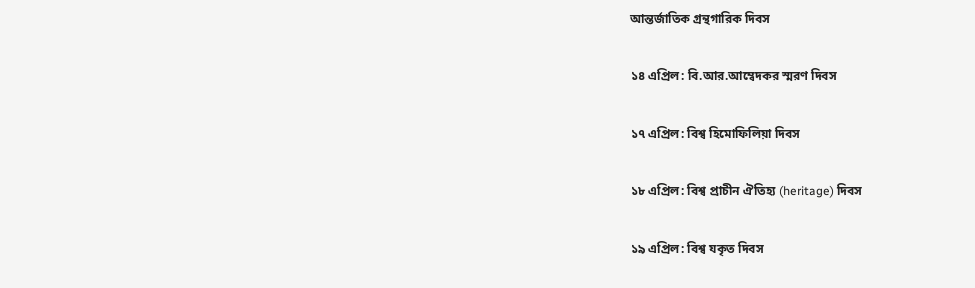আন্তর্জাতিক গ্রন্থগারিক দিবস

১৪ এপ্রিল: বি.আর.আম্বেদকর স্মরণ দিবস

১৭ এপ্রিল: বিশ্ব হিমোফিলিয়া দিবস

১৮ এপ্রিল: বিশ্ব প্রাচীন ঐতিহ্য (heritage) দিবস

১৯ এপ্রিল: বিশ্ব যকৃত দিবস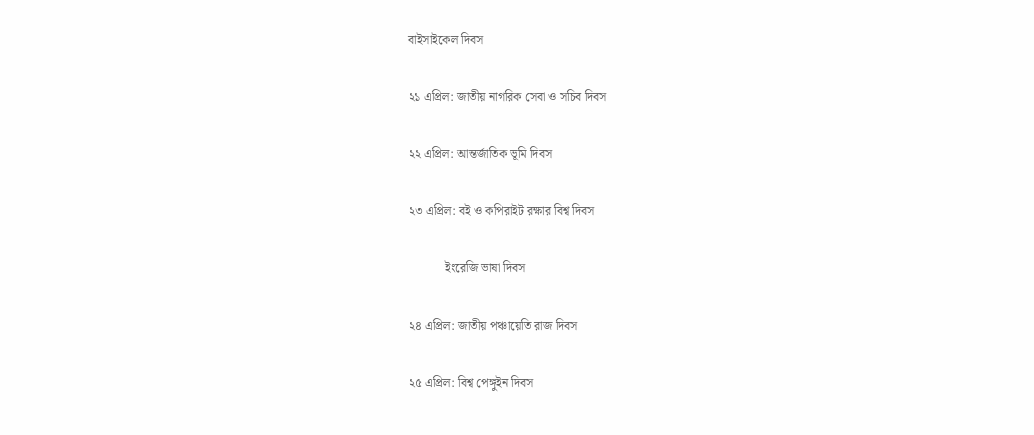বাইসাইকেল দিবস

২১ এপ্রিল: জাতীয় নাগরিক সেবা ও সচিব দিবস

২২ এপ্রিল: আন্তর্জাতিক ভূমি দিবস

২৩ এপ্রিল: বই ও কপিরাইট রক্ষার বিশ্ব দিবস

            ইংরেজি ভাষা দিবস

২৪ এপ্রিল: জাতীয় পঞ্চায়েতি রাজ দিবস

২৫ এপ্রিল: বিশ্ব পেঙ্গুইন দিবস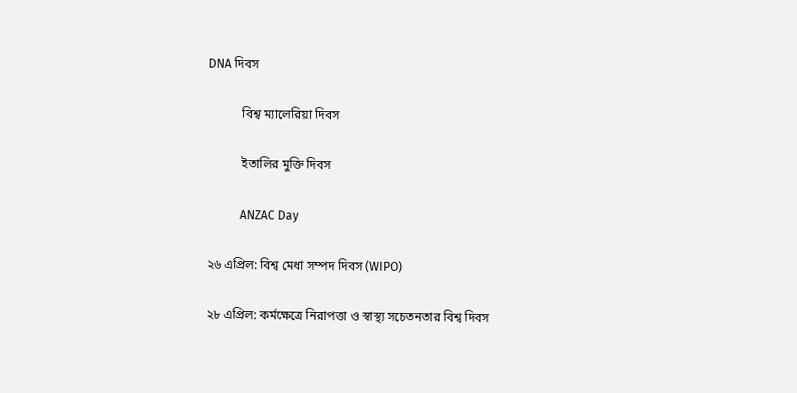DNA দিবস

           বিশ্ব ম্যালেরিয়া দিবস

           ইতালির মুক্তি দিবস

           ANZAC Day

২৬ এপ্রিল: বিশ্ব মেধা সম্পদ দিবস (WIPO)

২৮ এপ্রিল: কর্মক্ষেত্রে নিরাপত্তা ও স্বাস্থ্য সচেতনতার বিশ্ব দিবস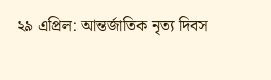২৯ এপ্রিল: আন্তর্জাতিক নৃত্য দিবস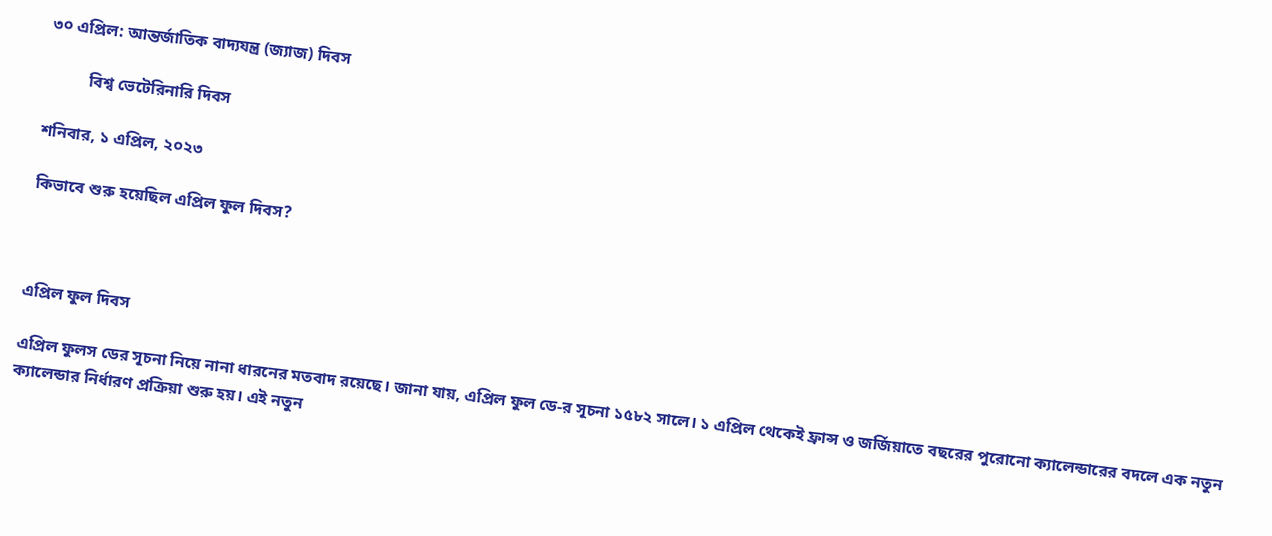৩০ এপ্রিল: আন্তর্জাতিক বাদ্যযন্ত্র (জ্যাজ) দিবস

          বিশ্ব ভেটেরিনারি দিবস

শনিবার, ১ এপ্রিল, ২০২৩

কিভাবে শুরু হয়েছিল এপ্রিল ফুল দিবস?



এপ্রিল ফুল দিবস

এপ্রিল ফুলস ডের সূচনা নিয়ে নানা ধারনের মতবাদ রয়েছে। জানা যায়, এপ্রিল ফুল ডে-র সূচনা ১৫৮২ সালে। ১ এপ্রিল থেকেই ফ্রান্স ও জর্জিয়াতে বছরের পুরোনো ক্যালেন্ডারের বদলে এক নতুন ক্যালেন্ডার নির্ধারণ প্রক্রিয়া শুরু হয়। এই নতুন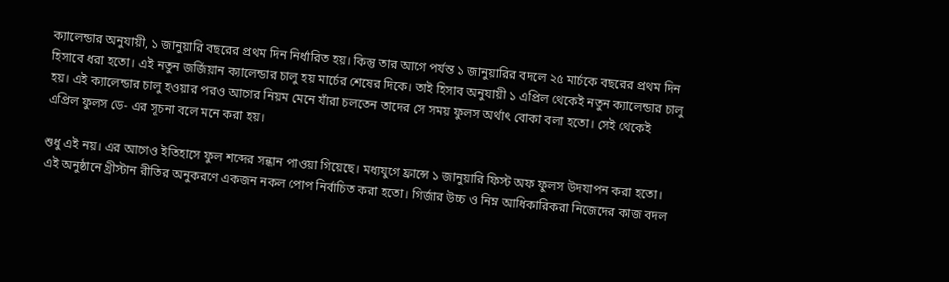ক্যালেন্ডার অনুযায়ী, ১ জানুয়ারি বছরের প্রথম দিন নির্ধারিত হয়। কিন্তু তার আগে পর্যন্ত ১ জানুয়ারির বদলে ২৫ মার্চকে বছরের প্রথম দিন হিসাবে ধরা হতো। এই নতুন জর্জিয়ান ক্যালেন্ডার চালু হয় মার্চের শেষের দিকে। তাই হিসাব অনুযায়ী ১ এপ্রিল থেকেই নতুন ক্যালেন্ডার চালু হয়। এই ক্যালেন্ডার চালু হওয়ার পরও আগের নিয়ম মেনে যাঁরা চলতেন তাদের সে সময় ফুলস অর্থাৎ বোকা বলা হতো। সেই থেকেই এপ্রিল ফুলস ডে- এর সূচনা বলে মনে করা হয়।

শুধু এই নয়। এর আগেও ইতিহাসে ফুল শব্দের সন্ধান পাওয়া গিয়েছে। মধ্যযুগে ফ্রান্সে ১ জানুয়ারি ফিস্ট অফ ফুলস উদযাপন করা হতো। এই অনুষ্ঠানে খ্রীস্টান রীতির অনুকরণে একজন নকল পোপ নির্বাচিত করা হতো। গির্জার উচ্চ ও নিম্ন আধিকারিকরা নিজেদের কাজ বদল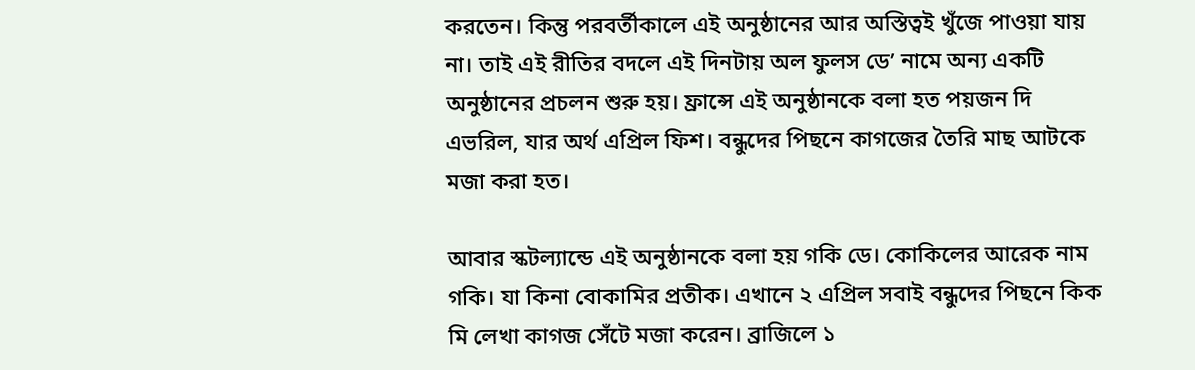করতেন। কিন্তু পরবর্তীকালে এই অনুষ্ঠানের আর অস্তিত্বই খুঁজে পাওয়া যায় না। তাই এই রীতির বদলে এই দিনটায় অল ফুলস ডে’ নামে অন্য একটি অনুষ্ঠানের প্রচলন শুরু হয়। ফ্রান্সে এই অনুষ্ঠানকে বলা হত পয়জন দি এভরিল, যার অর্থ এপ্রিল ফিশ। বন্ধুদের পিছনে কাগজের তৈরি মাছ আটকে মজা করা হত।

আবার স্কটল্যান্ডে এই অনুষ্ঠানকে বলা হয় গকি ডে। কোকিলের আরেক নাম গকি। যা কিনা বোকামির প্রতীক। এখানে ২ এপ্রিল সবাই বন্ধুদের পিছনে কিক মি লেখা কাগজ সেঁটে মজা করেন। ব্রাজিলে ১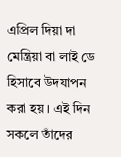এপ্রিল দিয়া দা মেন্ত্রিয়া বা লাই ডে হিসাবে উদযাপন করা হয়। এই দিন সকলে তাঁদের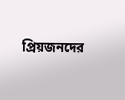প্রিয়জনদের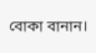বোকা বানান।